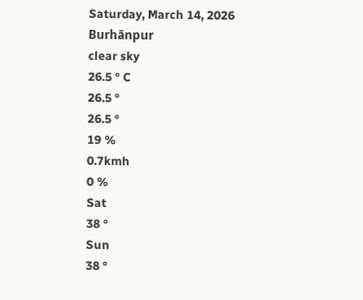Saturday, March 14, 2026
Burhānpur
clear sky
26.5 ° C
26.5 °
26.5 °
19 %
0.7kmh
0 %
Sat
38 °
Sun
38 °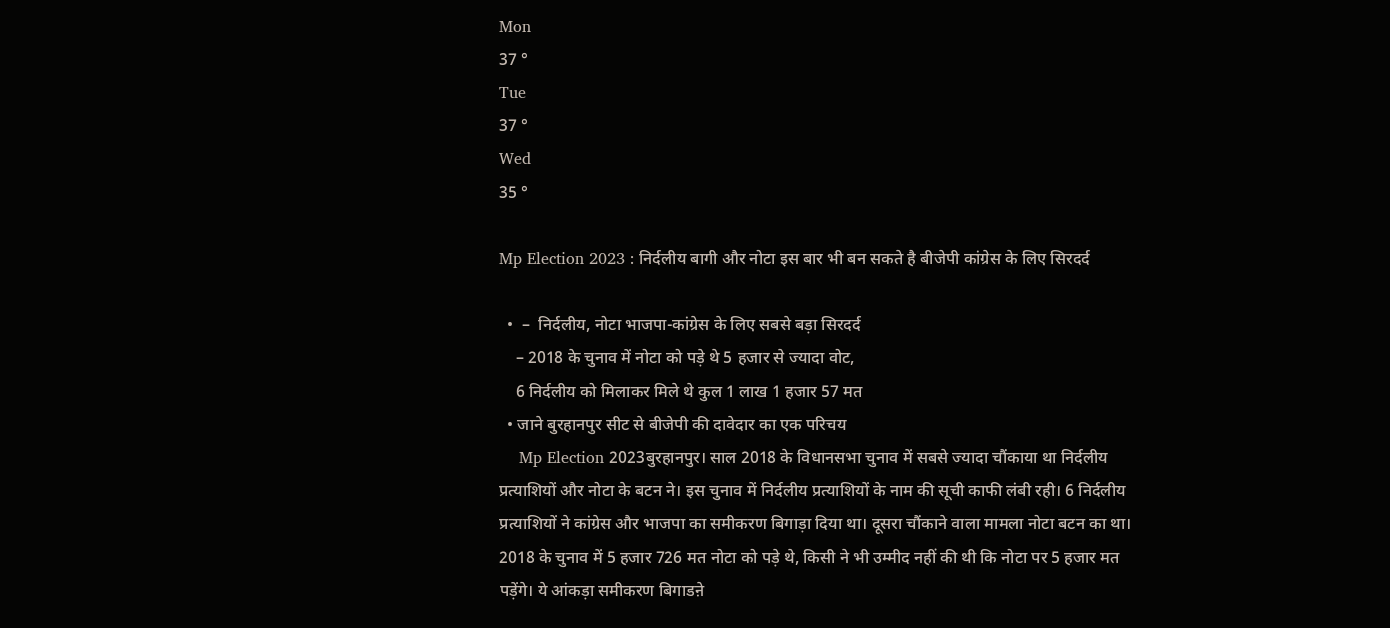Mon
37 °
Tue
37 °
Wed
35 °

Mp Election 2023 : निर्दलीय बागी और नोटा इस बार भी बन सकते है बीजेपी कांग्रेस के लिए सिरदर्द

  •  –  निर्दलीय, नोटा भाजपा-कांग्रेस के लिए सबसे बड़ा सिरदर्द
    – 2018 के चुनाव में नोटा को पड़े थे 5 हजार से ज्यादा वोट,
    6 निर्दलीय को मिलाकर मिले थे कुल 1 लाख 1 हजार 57 मत
  • जाने बुरहानपुर सीट से बीजेपी की दावेदार का एक परिचय
    Mp Election 2023बुरहानपुर। साल 2018 के विधानसभा चुनाव में सबसे ज्यादा चौंकाया था निर्दलीय प्रत्याशियों और नोटा के बटन ने। इस चुनाव में निर्दलीय प्रत्याशियों के नाम की सूची काफी लंबी रही। 6 निर्दलीय प्रत्याशियों ने कांग्रेस और भाजपा का समीकरण बिगाड़ा दिया था। दूसरा चौंकाने वाला मामला नोटा बटन का था। 2018 के चुनाव में 5 हजार 726 मत नोटा को पड़े थे, किसी ने भी उम्मीद नहीं की थी कि नोटा पर 5 हजार मत पड़ेंगे। ये आंकड़ा समीकरण बिगाडऩे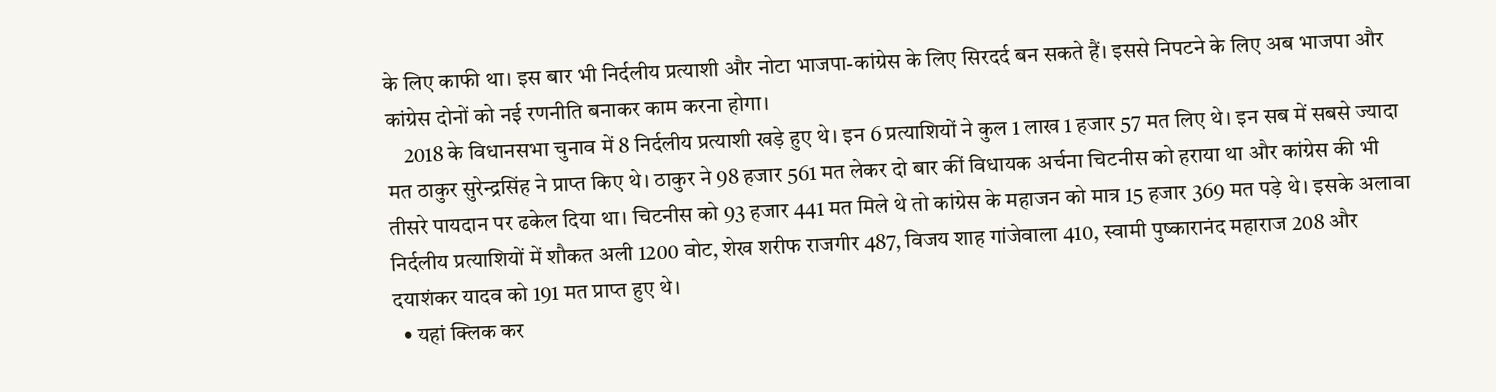के लिए काफी था। इस बार भी निर्दलीय प्रत्याशी और नोटा भाजपा-कांग्रेस के लिए सिरदर्द बन सकते हैं। इससे निपटने के लिए अब भाजपा और कांग्रेस दोनों को नई रणनीति बनाकर काम करना होगा।
    2018 के विधानसभा चुनाव में 8 निर्दलीय प्रत्याशी खड़े हुए थे। इन 6 प्रत्याशियों ने कुल 1 लाख 1 हजार 57 मत लिए थे। इन सब में सबसे ज्यादा मत ठाकुर सुरेन्द्रसिंह ने प्राप्त किए थे। ठाकुर ने 98 हजार 561 मत लेकर दो बार कीं विधायक अर्चना चिटनीस को हराया था और कांग्रेस की भी तीसरे पायदान पर ढकेल दिया था। चिटनीस को 93 हजार 441 मत मिले थे तो कांग्रेस के महाजन को मात्र 15 हजार 369 मत पड़े थे। इसके अलावा निर्दलीय प्रत्याशियों में शौकत अली 1200 वोट, शेख शरीफ राजगीर 487, विजय शाह गांजेवाला 410, स्वामी पुष्कारानंद महाराज 208 और दयाशंकर यादव को 191 मत प्राप्त हुए थे।
  • यहां क्लिक कर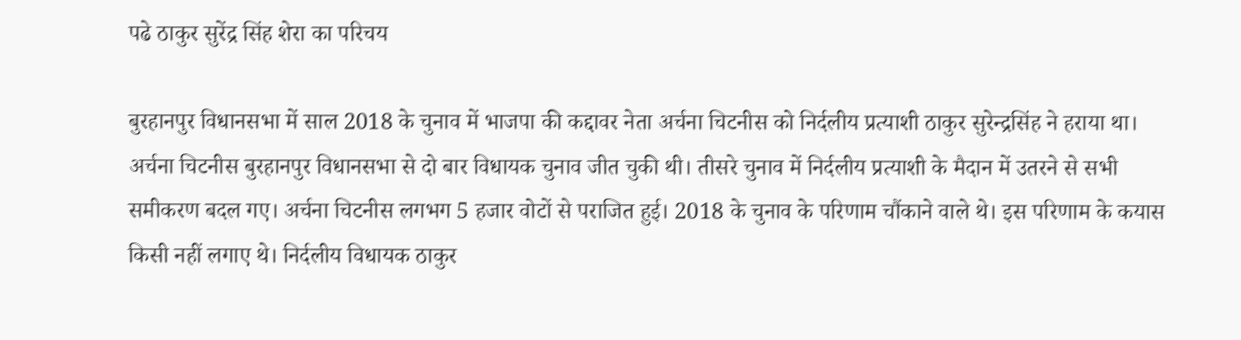पढे ठाकुर सुरेंद्र सिंह शेरा का परिचय

बुरहानपुर विधानसभा में साल 2018 के चुनाव में भाजपा की कद्दावर नेता अर्चना चिटनीस को निर्दलीय प्रत्याशी ठाकुर सुरेन्द्रसिंह ने हराया था। अर्चना चिटनीस बुरहानपुर विधानसभा से दो बार विधायक चुनाव जीत चुकी थी। तीसरे चुनाव में निर्दलीय प्रत्याशी के मैदान में उतरने से सभी समीकरण बदल गए। अर्चना चिटनीस लगभग 5 हजार वोटों से पराजित हुई। 2018 के चुनाव के परिणाम चौंकाने वाले थे। इस परिणाम के कयास किसी नहीं लगाए थे। निर्दलीय विधायक ठाकुर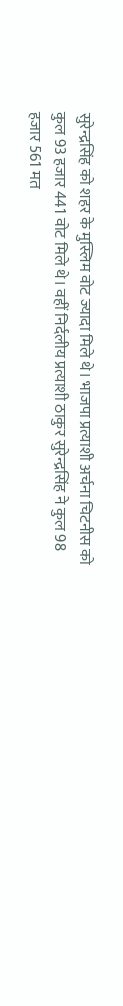सुरेन्द्रसिंह को शहर के मुस्लिम वोट ज्यादा मिले थे। भाजपा प्रत्याशी अर्चना चिटनीस को कुल 93 हजार 441 वोट मिले थे। वहीं निर्दलीय प्रत्याशी ठाकुर सुरेन्द्रसिंह ने कुल 98 हजार 561 मत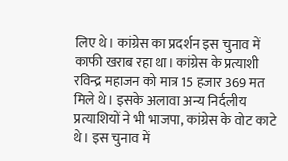लिए थे। कांग्रेस का प्रदर्शन इस चुनाव में काफी खराब रहा था। कांग्रेस के प्रत्याशी रविन्द्र महाजन को मात्र 15 हजार 369 मत मिले थे। इसके अलावा अन्य निर्दलीय प्रत्याशियों ने भी भाजपा, कांग्रेस के वोट काटे थे। इस चुनाव में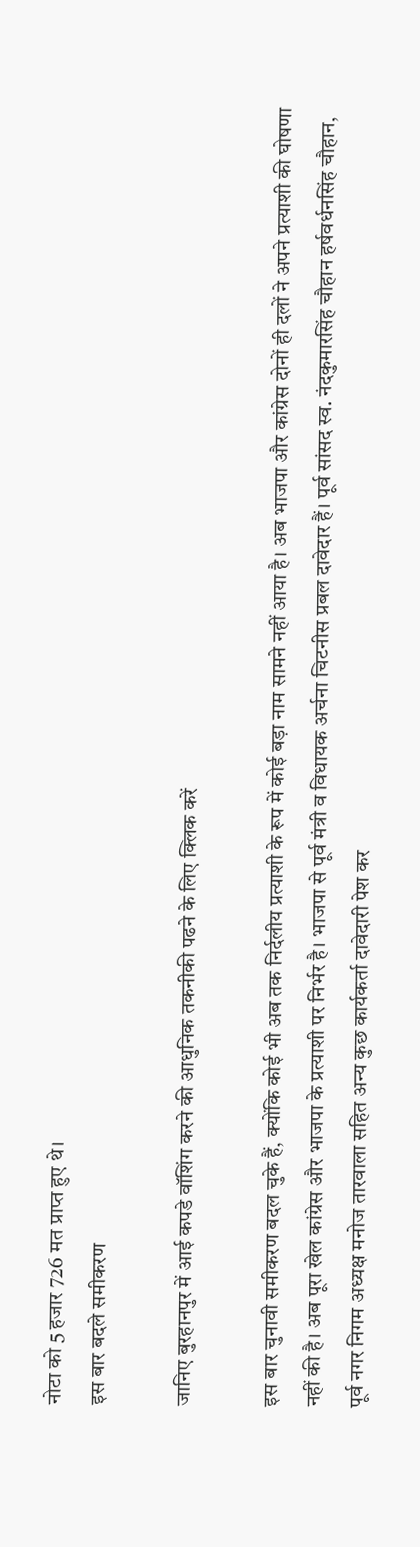नोटा को 5 हजार 726 मत प्राप्त हुए थे।
इस बार बदले समीकरण

जानिए बुरहानपुर में आई कपडे वॉशिंग करने की आधुनिक तकनीकी पढने के लिए क्लिक करें

इस बार चुनावी समीकरण बदल चुके हैं, क्योंकि कोई भी अब तक निर्दलीय प्रत्याशी के रूप में कोई बड़ा नाम सामने नहीं आया है। अब भाजपा और कांग्रेस दोनों ही दलों ने अपने प्रत्याशी की घोषणा नहीं की है। अब पूरा खेल कांग्रेस और भाजपा के प्रत्याशी पर निर्भर है। भाजपा से पूर्व मंत्री व विधायक अर्चना चिटनीस प्रबल दावेदार हैं। पूर्व सांसद स्व. नंदकुमारसिंह चौहान हर्षवर्धनसिंह चौहान, पूर्व नगर निगम अध्यक्ष मनोज तारवाला सहित अन्य कुछ कार्यकर्ता दावेदारी पेश कर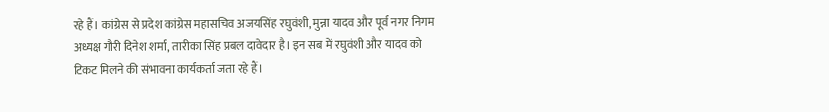रहे हैं। कांग्रेस से प्रदेश कांग्रेस महासचिव अजयसिंह रघुवंशी, मुन्ना यादव और पूर्व नगर निगम अध्यक्ष गौरी दिनेश शर्मा, तारीका सिंह प्रबल दावेदार है। इन सब में रघुवंशी और यादव को टिकट मिलने की संभावना कार्यकर्ता जता रहे हैं।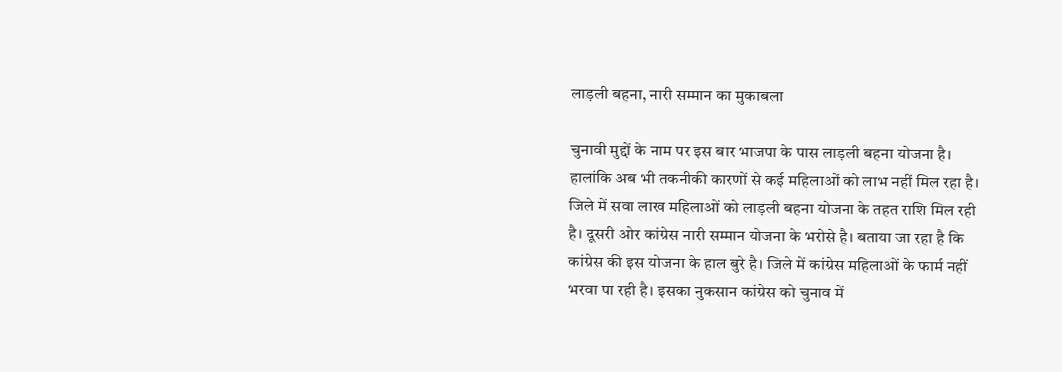लाड़ली बहना, नारी सम्मान का मुकाबला

चुनावी मुद्दों के नाम पर इस बार भाजपा के पास लाड़ली बहना योजना है। हालांकि अब भी तकनीकी कारणों से कई महिलाओं को लाभ नहीं मिल रहा है। जिले में सवा लाख महिलाओं को लाड़ली बहना योजना के तहत राशि मिल रही है। दूसरी ओर कांग्रेस नारी सम्मान योजना के भरोसे है। बताया जा रहा है कि कांग्रेस की इस योजना के हाल बुरे है। जिले में कांग्रेस महिलाओं के फार्म नहीं भरवा पा रही है। इसका नुकसान कांग्रेस को चुनाव में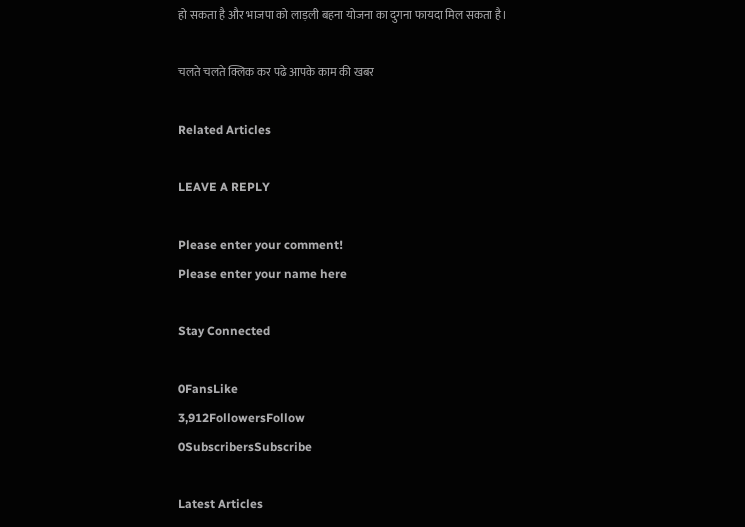हो सकता है और भाजपा को लाड़ली बहना योजना का दुगना फायदा मिल सकता है।

चलते चलते क्लिक कर पढे आपके काम की खबर

Related Articles

LEAVE A REPLY

Please enter your comment!
Please enter your name here

Stay Connected

0FansLike
3,912FollowersFollow
0SubscribersSubscribe

Latest Articles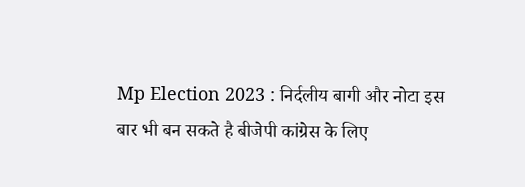Mp Election 2023 : निर्दलीय बागी और नोटा इस बार भी बन सकते है बीजेपी कांग्रेस के लिए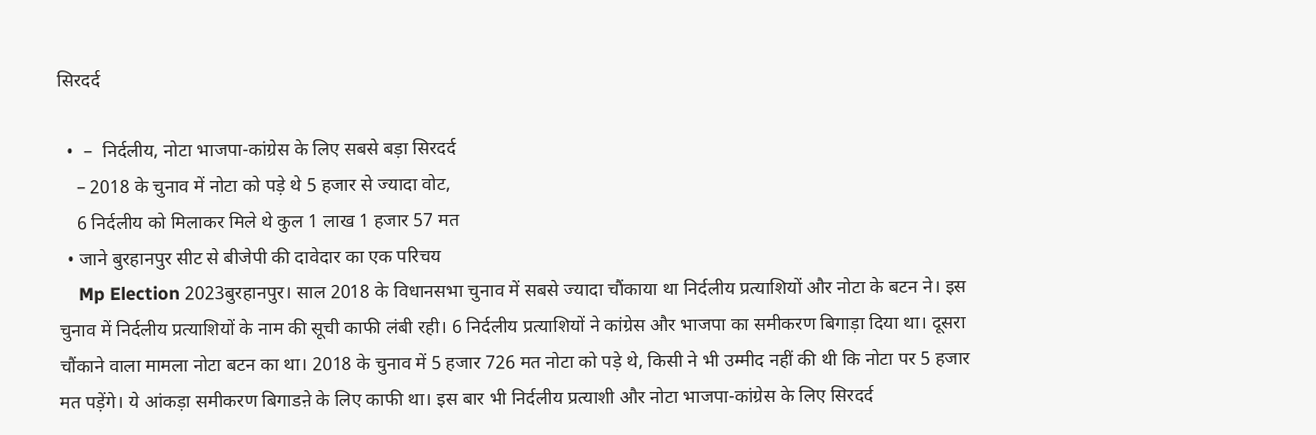सिरदर्द

  •  –  निर्दलीय, नोटा भाजपा-कांग्रेस के लिए सबसे बड़ा सिरदर्द
    – 2018 के चुनाव में नोटा को पड़े थे 5 हजार से ज्यादा वोट,
    6 निर्दलीय को मिलाकर मिले थे कुल 1 लाख 1 हजार 57 मत
  • जाने बुरहानपुर सीट से बीजेपी की दावेदार का एक परिचय
    Mp Election 2023बुरहानपुर। साल 2018 के विधानसभा चुनाव में सबसे ज्यादा चौंकाया था निर्दलीय प्रत्याशियों और नोटा के बटन ने। इस चुनाव में निर्दलीय प्रत्याशियों के नाम की सूची काफी लंबी रही। 6 निर्दलीय प्रत्याशियों ने कांग्रेस और भाजपा का समीकरण बिगाड़ा दिया था। दूसरा चौंकाने वाला मामला नोटा बटन का था। 2018 के चुनाव में 5 हजार 726 मत नोटा को पड़े थे, किसी ने भी उम्मीद नहीं की थी कि नोटा पर 5 हजार मत पड़ेंगे। ये आंकड़ा समीकरण बिगाडऩे के लिए काफी था। इस बार भी निर्दलीय प्रत्याशी और नोटा भाजपा-कांग्रेस के लिए सिरदर्द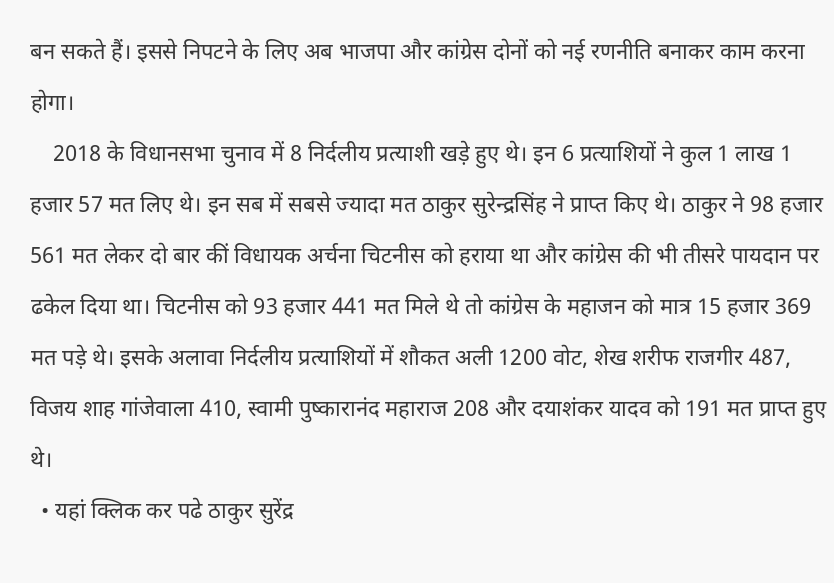बन सकते हैं। इससे निपटने के लिए अब भाजपा और कांग्रेस दोनों को नई रणनीति बनाकर काम करना होगा।
    2018 के विधानसभा चुनाव में 8 निर्दलीय प्रत्याशी खड़े हुए थे। इन 6 प्रत्याशियों ने कुल 1 लाख 1 हजार 57 मत लिए थे। इन सब में सबसे ज्यादा मत ठाकुर सुरेन्द्रसिंह ने प्राप्त किए थे। ठाकुर ने 98 हजार 561 मत लेकर दो बार कीं विधायक अर्चना चिटनीस को हराया था और कांग्रेस की भी तीसरे पायदान पर ढकेल दिया था। चिटनीस को 93 हजार 441 मत मिले थे तो कांग्रेस के महाजन को मात्र 15 हजार 369 मत पड़े थे। इसके अलावा निर्दलीय प्रत्याशियों में शौकत अली 1200 वोट, शेख शरीफ राजगीर 487, विजय शाह गांजेवाला 410, स्वामी पुष्कारानंद महाराज 208 और दयाशंकर यादव को 191 मत प्राप्त हुए थे।
  • यहां क्लिक कर पढे ठाकुर सुरेंद्र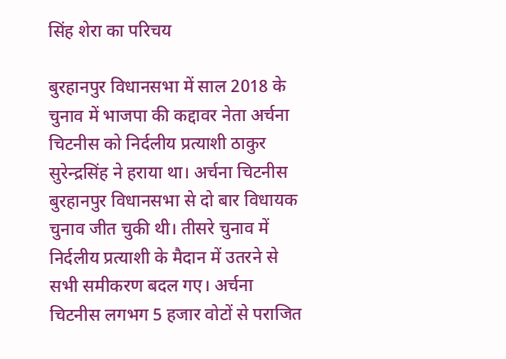सिंह शेरा का परिचय

बुरहानपुर विधानसभा में साल 2018 के चुनाव में भाजपा की कद्दावर नेता अर्चना चिटनीस को निर्दलीय प्रत्याशी ठाकुर सुरेन्द्रसिंह ने हराया था। अर्चना चिटनीस बुरहानपुर विधानसभा से दो बार विधायक चुनाव जीत चुकी थी। तीसरे चुनाव में निर्दलीय प्रत्याशी के मैदान में उतरने से सभी समीकरण बदल गए। अर्चना चिटनीस लगभग 5 हजार वोटों से पराजित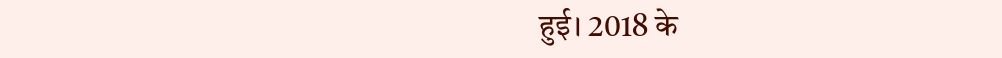हुई। 2018 के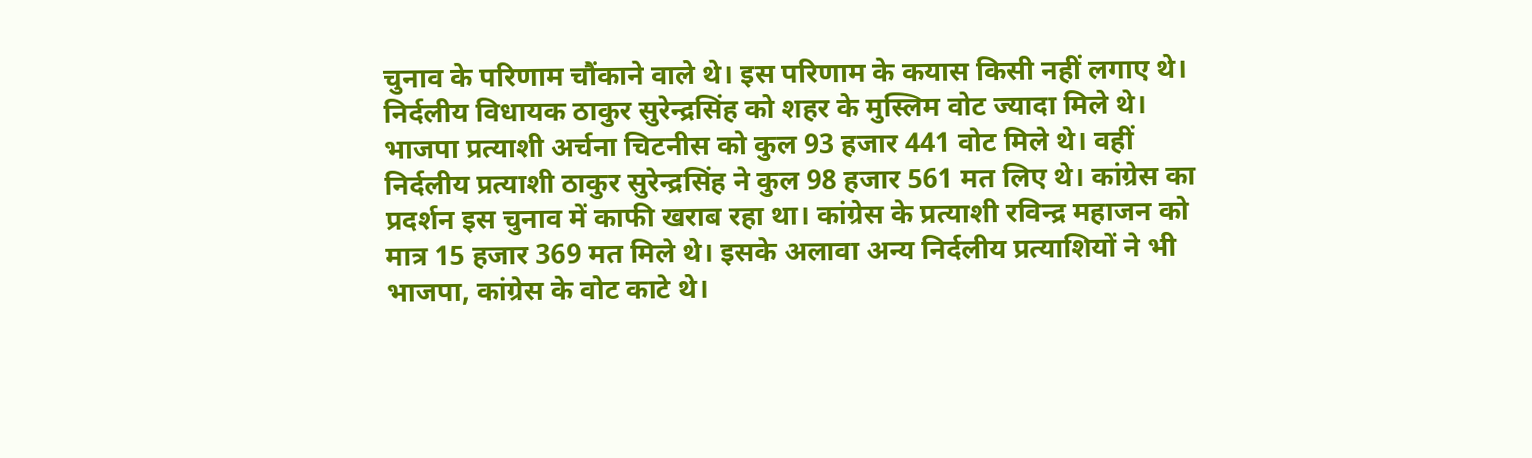चुनाव के परिणाम चौंकाने वाले थे। इस परिणाम के कयास किसी नहीं लगाए थे। निर्दलीय विधायक ठाकुर सुरेन्द्रसिंह को शहर के मुस्लिम वोट ज्यादा मिले थे। भाजपा प्रत्याशी अर्चना चिटनीस को कुल 93 हजार 441 वोट मिले थे। वहीं निर्दलीय प्रत्याशी ठाकुर सुरेन्द्रसिंह ने कुल 98 हजार 561 मत लिए थे। कांग्रेस का प्रदर्शन इस चुनाव में काफी खराब रहा था। कांग्रेस के प्रत्याशी रविन्द्र महाजन को मात्र 15 हजार 369 मत मिले थे। इसके अलावा अन्य निर्दलीय प्रत्याशियों ने भी भाजपा, कांग्रेस के वोट काटे थे।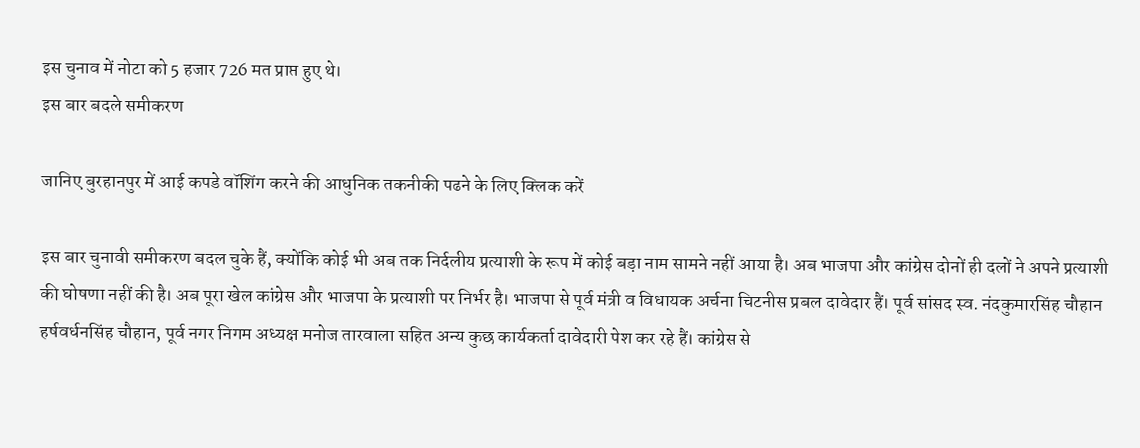इस चुनाव में नोटा को 5 हजार 726 मत प्राप्त हुए थे।
इस बार बदले समीकरण

जानिए बुरहानपुर में आई कपडे वॉशिंग करने की आधुनिक तकनीकी पढने के लिए क्लिक करें

इस बार चुनावी समीकरण बदल चुके हैं, क्योंकि कोई भी अब तक निर्दलीय प्रत्याशी के रूप में कोई बड़ा नाम सामने नहीं आया है। अब भाजपा और कांग्रेस दोनों ही दलों ने अपने प्रत्याशी की घोषणा नहीं की है। अब पूरा खेल कांग्रेस और भाजपा के प्रत्याशी पर निर्भर है। भाजपा से पूर्व मंत्री व विधायक अर्चना चिटनीस प्रबल दावेदार हैं। पूर्व सांसद स्व. नंदकुमारसिंह चौहान हर्षवर्धनसिंह चौहान, पूर्व नगर निगम अध्यक्ष मनोज तारवाला सहित अन्य कुछ कार्यकर्ता दावेदारी पेश कर रहे हैं। कांग्रेस से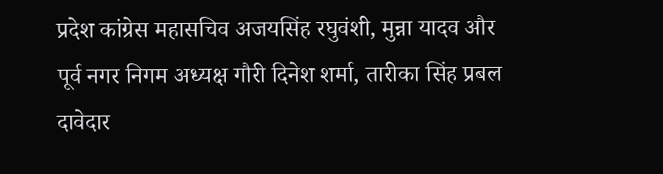प्रदेश कांग्रेस महासचिव अजयसिंह रघुवंशी, मुन्ना यादव और पूर्व नगर निगम अध्यक्ष गौरी दिनेश शर्मा, तारीका सिंह प्रबल दावेदार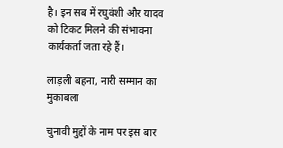है। इन सब में रघुवंशी और यादव को टिकट मिलने की संभावना कार्यकर्ता जता रहे हैं।

लाड़ली बहना, नारी सम्मान का मुकाबला

चुनावी मुद्दों के नाम पर इस बार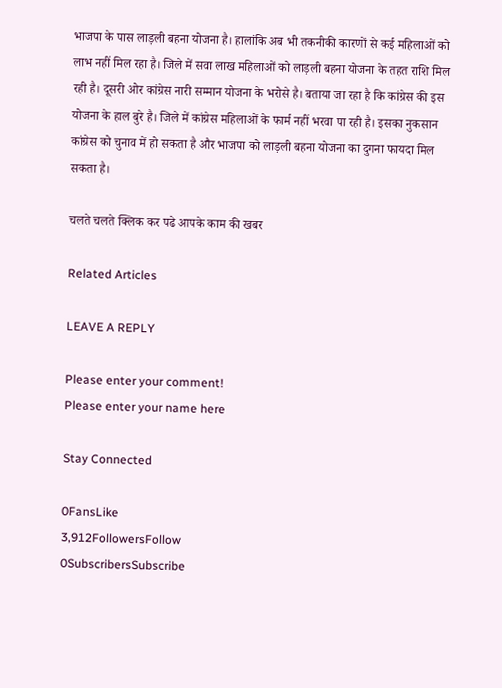भाजपा के पास लाड़ली बहना योजना है। हालांकि अब भी तकनीकी कारणों से कई महिलाओं को लाभ नहीं मिल रहा है। जिले में सवा लाख महिलाओं को लाड़ली बहना योजना के तहत राशि मिल रही है। दूसरी ओर कांग्रेस नारी सम्मान योजना के भरोसे है। बताया जा रहा है कि कांग्रेस की इस योजना के हाल बुरे है। जिले में कांग्रेस महिलाओं के फार्म नहीं भरवा पा रही है। इसका नुकसान कांग्रेस को चुनाव में हो सकता है और भाजपा को लाड़ली बहना योजना का दुगना फायदा मिल सकता है।

चलते चलते क्लिक कर पढे आपके काम की खबर

Related Articles

LEAVE A REPLY

Please enter your comment!
Please enter your name here

Stay Connected

0FansLike
3,912FollowersFollow
0SubscribersSubscribe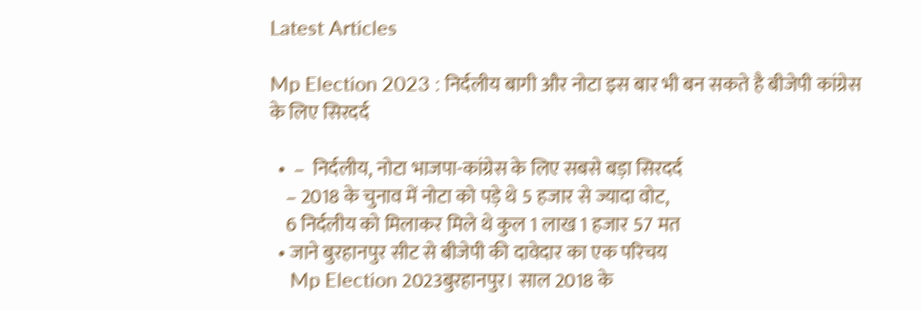Latest Articles

Mp Election 2023 : निर्दलीय बागी और नोटा इस बार भी बन सकते है बीजेपी कांग्रेस के लिए सिरदर्द

  •  –  निर्दलीय, नोटा भाजपा-कांग्रेस के लिए सबसे बड़ा सिरदर्द
    – 2018 के चुनाव में नोटा को पड़े थे 5 हजार से ज्यादा वोट,
    6 निर्दलीय को मिलाकर मिले थे कुल 1 लाख 1 हजार 57 मत
  • जाने बुरहानपुर सीट से बीजेपी की दावेदार का एक परिचय
    Mp Election 2023बुरहानपुर। साल 2018 के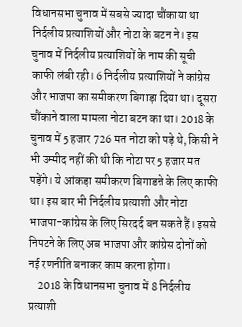विधानसभा चुनाव में सबसे ज्यादा चौंकाया था निर्दलीय प्रत्याशियों और नोटा के बटन ने। इस चुनाव में निर्दलीय प्रत्याशियों के नाम की सूची काफी लंबी रही। 6 निर्दलीय प्रत्याशियों ने कांग्रेस और भाजपा का समीकरण बिगाड़ा दिया था। दूसरा चौंकाने वाला मामला नोटा बटन का था। 2018 के चुनाव में 5 हजार 726 मत नोटा को पड़े थे, किसी ने भी उम्मीद नहीं की थी कि नोटा पर 5 हजार मत पड़ेंगे। ये आंकड़ा समीकरण बिगाडऩे के लिए काफी था। इस बार भी निर्दलीय प्रत्याशी और नोटा भाजपा-कांग्रेस के लिए सिरदर्द बन सकते हैं। इससे निपटने के लिए अब भाजपा और कांग्रेस दोनों को नई रणनीति बनाकर काम करना होगा।
    2018 के विधानसभा चुनाव में 8 निर्दलीय प्रत्याशी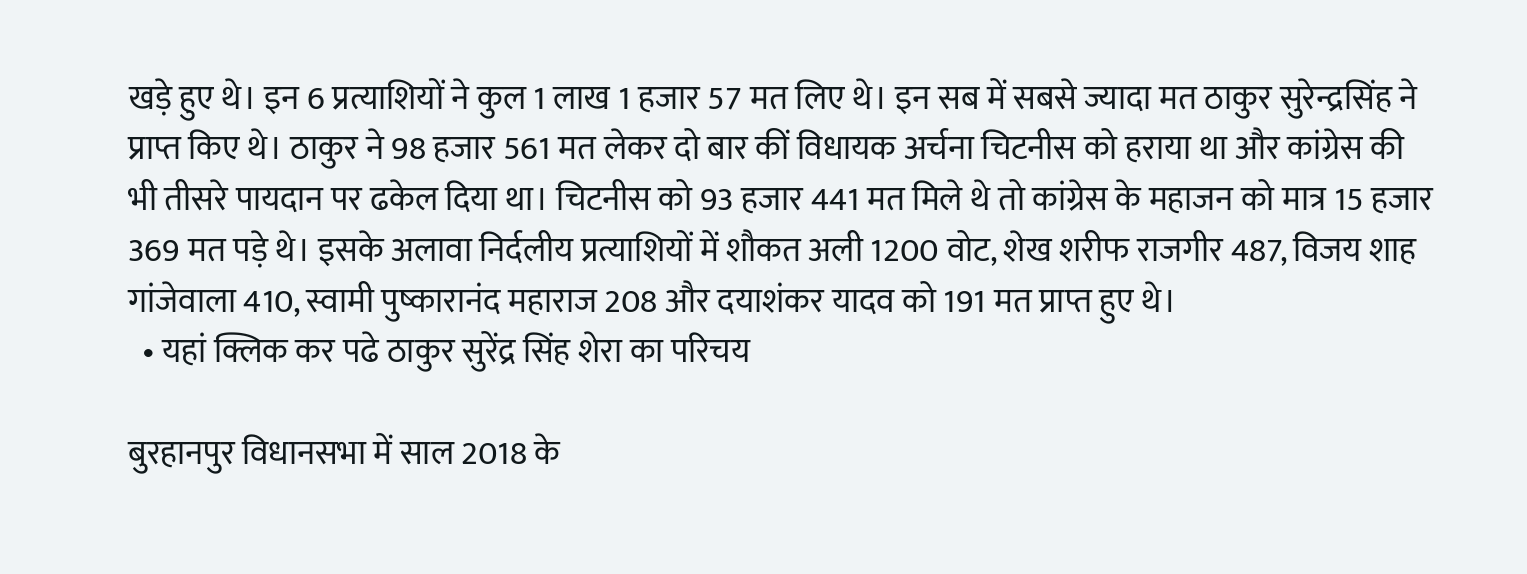खड़े हुए थे। इन 6 प्रत्याशियों ने कुल 1 लाख 1 हजार 57 मत लिए थे। इन सब में सबसे ज्यादा मत ठाकुर सुरेन्द्रसिंह ने प्राप्त किए थे। ठाकुर ने 98 हजार 561 मत लेकर दो बार कीं विधायक अर्चना चिटनीस को हराया था और कांग्रेस की भी तीसरे पायदान पर ढकेल दिया था। चिटनीस को 93 हजार 441 मत मिले थे तो कांग्रेस के महाजन को मात्र 15 हजार 369 मत पड़े थे। इसके अलावा निर्दलीय प्रत्याशियों में शौकत अली 1200 वोट, शेख शरीफ राजगीर 487, विजय शाह गांजेवाला 410, स्वामी पुष्कारानंद महाराज 208 और दयाशंकर यादव को 191 मत प्राप्त हुए थे।
  • यहां क्लिक कर पढे ठाकुर सुरेंद्र सिंह शेरा का परिचय

बुरहानपुर विधानसभा में साल 2018 के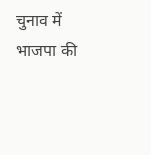चुनाव में भाजपा की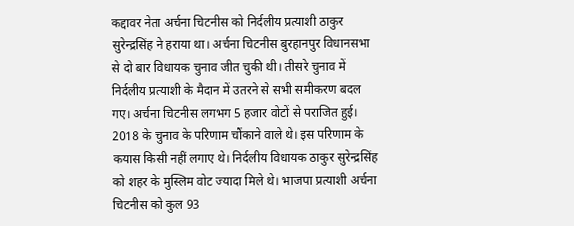कद्दावर नेता अर्चना चिटनीस को निर्दलीय प्रत्याशी ठाकुर सुरेन्द्रसिंह ने हराया था। अर्चना चिटनीस बुरहानपुर विधानसभा से दो बार विधायक चुनाव जीत चुकी थी। तीसरे चुनाव में निर्दलीय प्रत्याशी के मैदान में उतरने से सभी समीकरण बदल गए। अर्चना चिटनीस लगभग 5 हजार वोटों से पराजित हुई। 2018 के चुनाव के परिणाम चौंकाने वाले थे। इस परिणाम के कयास किसी नहीं लगाए थे। निर्दलीय विधायक ठाकुर सुरेन्द्रसिंह को शहर के मुस्लिम वोट ज्यादा मिले थे। भाजपा प्रत्याशी अर्चना चिटनीस को कुल 93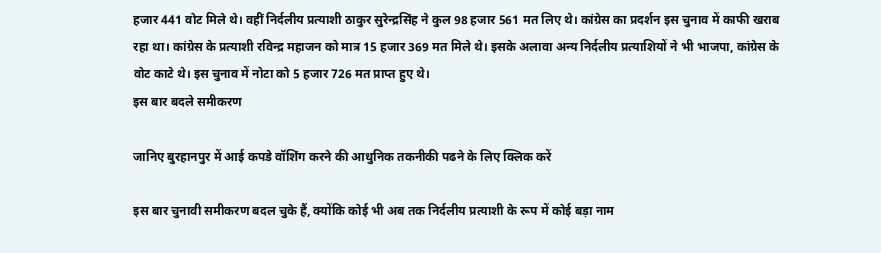हजार 441 वोट मिले थे। वहीं निर्दलीय प्रत्याशी ठाकुर सुरेन्द्रसिंह ने कुल 98 हजार 561 मत लिए थे। कांग्रेस का प्रदर्शन इस चुनाव में काफी खराब रहा था। कांग्रेस के प्रत्याशी रविन्द्र महाजन को मात्र 15 हजार 369 मत मिले थे। इसके अलावा अन्य निर्दलीय प्रत्याशियों ने भी भाजपा, कांग्रेस के वोट काटे थे। इस चुनाव में नोटा को 5 हजार 726 मत प्राप्त हुए थे।
इस बार बदले समीकरण

जानिए बुरहानपुर में आई कपडे वॉशिंग करने की आधुनिक तकनीकी पढने के लिए क्लिक करें

इस बार चुनावी समीकरण बदल चुके हैं, क्योंकि कोई भी अब तक निर्दलीय प्रत्याशी के रूप में कोई बड़ा नाम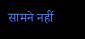सामने नहीं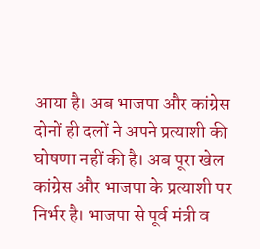आया है। अब भाजपा और कांग्रेस दोनों ही दलों ने अपने प्रत्याशी की घोषणा नहीं की है। अब पूरा खेल कांग्रेस और भाजपा के प्रत्याशी पर निर्भर है। भाजपा से पूर्व मंत्री व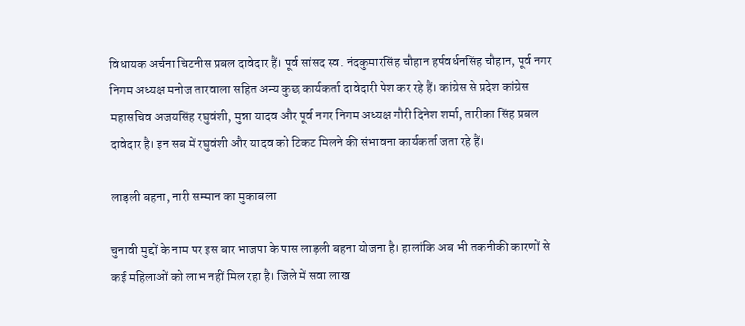विधायक अर्चना चिटनीस प्रबल दावेदार हैं। पूर्व सांसद स्व. नंदकुमारसिंह चौहान हर्षवर्धनसिंह चौहान, पूर्व नगर निगम अध्यक्ष मनोज तारवाला सहित अन्य कुछ कार्यकर्ता दावेदारी पेश कर रहे हैं। कांग्रेस से प्रदेश कांग्रेस महासचिव अजयसिंह रघुवंशी, मुन्ना यादव और पूर्व नगर निगम अध्यक्ष गौरी दिनेश शर्मा, तारीका सिंह प्रबल दावेदार है। इन सब में रघुवंशी और यादव को टिकट मिलने की संभावना कार्यकर्ता जता रहे हैं।

लाड़ली बहना, नारी सम्मान का मुकाबला

चुनावी मुद्दों के नाम पर इस बार भाजपा के पास लाड़ली बहना योजना है। हालांकि अब भी तकनीकी कारणों से कई महिलाओं को लाभ नहीं मिल रहा है। जिले में सवा लाख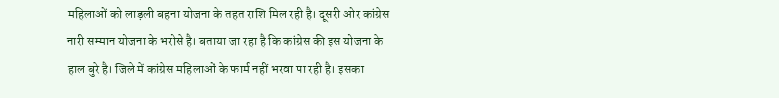महिलाओं को लाड़ली बहना योजना के तहत राशि मिल रही है। दूसरी ओर कांग्रेस नारी सम्मान योजना के भरोसे है। बताया जा रहा है कि कांग्रेस की इस योजना के हाल बुरे है। जिले में कांग्रेस महिलाओं के फार्म नहीं भरवा पा रही है। इसका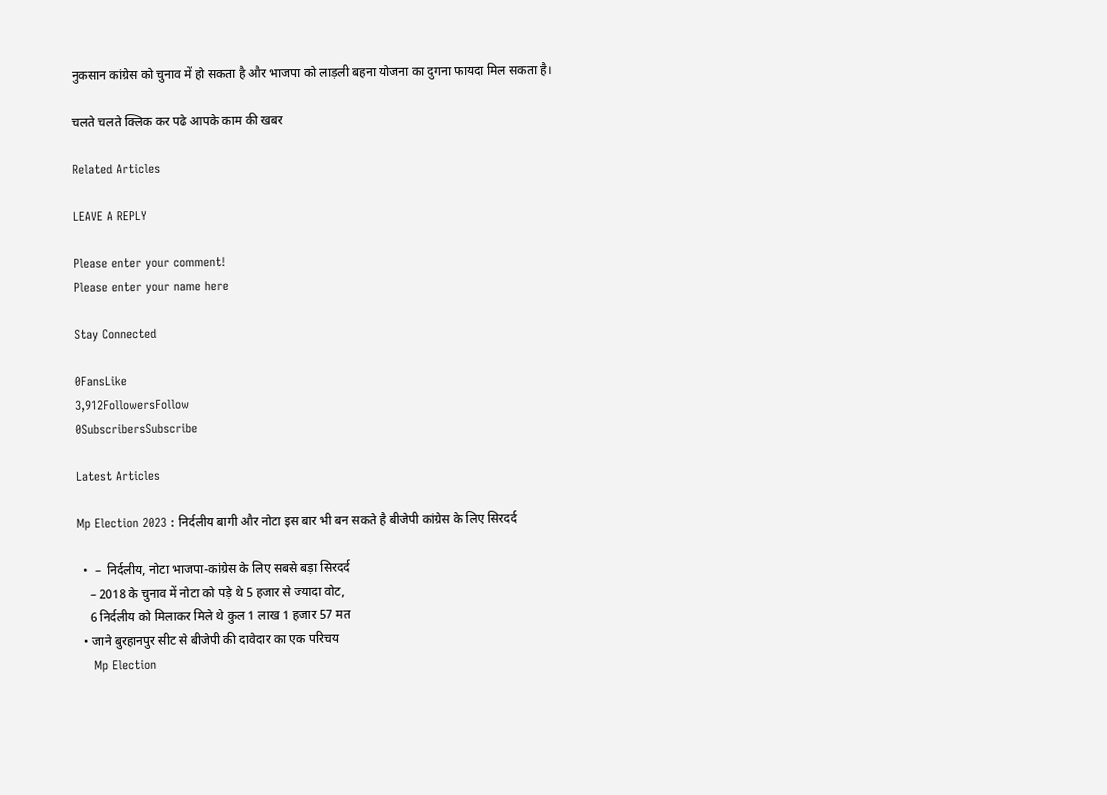नुकसान कांग्रेस को चुनाव में हो सकता है और भाजपा को लाड़ली बहना योजना का दुगना फायदा मिल सकता है।

चलते चलते क्लिक कर पढे आपके काम की खबर

Related Articles

LEAVE A REPLY

Please enter your comment!
Please enter your name here

Stay Connected

0FansLike
3,912FollowersFollow
0SubscribersSubscribe

Latest Articles

Mp Election 2023 : निर्दलीय बागी और नोटा इस बार भी बन सकते है बीजेपी कांग्रेस के लिए सिरदर्द

  •  –  निर्दलीय, नोटा भाजपा-कांग्रेस के लिए सबसे बड़ा सिरदर्द
    – 2018 के चुनाव में नोटा को पड़े थे 5 हजार से ज्यादा वोट,
    6 निर्दलीय को मिलाकर मिले थे कुल 1 लाख 1 हजार 57 मत
  • जाने बुरहानपुर सीट से बीजेपी की दावेदार का एक परिचय
    Mp Election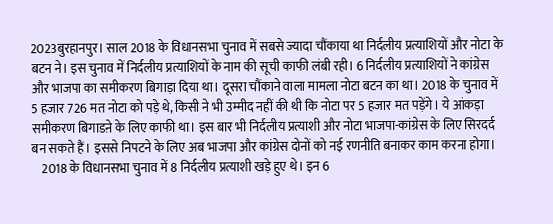2023बुरहानपुर। साल 2018 के विधानसभा चुनाव में सबसे ज्यादा चौंकाया था निर्दलीय प्रत्याशियों और नोटा के बटन ने। इस चुनाव में निर्दलीय प्रत्याशियों के नाम की सूची काफी लंबी रही। 6 निर्दलीय प्रत्याशियों ने कांग्रेस और भाजपा का समीकरण बिगाड़ा दिया था। दूसरा चौंकाने वाला मामला नोटा बटन का था। 2018 के चुनाव में 5 हजार 726 मत नोटा को पड़े थे, किसी ने भी उम्मीद नहीं की थी कि नोटा पर 5 हजार मत पड़ेंगे। ये आंकड़ा समीकरण बिगाडऩे के लिए काफी था। इस बार भी निर्दलीय प्रत्याशी और नोटा भाजपा-कांग्रेस के लिए सिरदर्द बन सकते हैं। इससे निपटने के लिए अब भाजपा और कांग्रेस दोनों को नई रणनीति बनाकर काम करना होगा।
    2018 के विधानसभा चुनाव में 8 निर्दलीय प्रत्याशी खड़े हुए थे। इन 6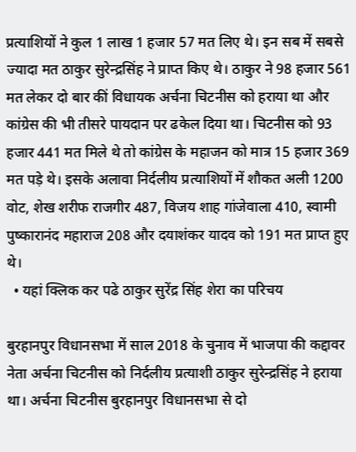प्रत्याशियों ने कुल 1 लाख 1 हजार 57 मत लिए थे। इन सब में सबसे ज्यादा मत ठाकुर सुरेन्द्रसिंह ने प्राप्त किए थे। ठाकुर ने 98 हजार 561 मत लेकर दो बार कीं विधायक अर्चना चिटनीस को हराया था और कांग्रेस की भी तीसरे पायदान पर ढकेल दिया था। चिटनीस को 93 हजार 441 मत मिले थे तो कांग्रेस के महाजन को मात्र 15 हजार 369 मत पड़े थे। इसके अलावा निर्दलीय प्रत्याशियों में शौकत अली 1200 वोट, शेख शरीफ राजगीर 487, विजय शाह गांजेवाला 410, स्वामी पुष्कारानंद महाराज 208 और दयाशंकर यादव को 191 मत प्राप्त हुए थे।
  • यहां क्लिक कर पढे ठाकुर सुरेंद्र सिंह शेरा का परिचय

बुरहानपुर विधानसभा में साल 2018 के चुनाव में भाजपा की कद्दावर नेता अर्चना चिटनीस को निर्दलीय प्रत्याशी ठाकुर सुरेन्द्रसिंह ने हराया था। अर्चना चिटनीस बुरहानपुर विधानसभा से दो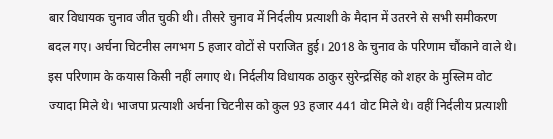बार विधायक चुनाव जीत चुकी थी। तीसरे चुनाव में निर्दलीय प्रत्याशी के मैदान में उतरने से सभी समीकरण बदल गए। अर्चना चिटनीस लगभग 5 हजार वोटों से पराजित हुई। 2018 के चुनाव के परिणाम चौंकाने वाले थे। इस परिणाम के कयास किसी नहीं लगाए थे। निर्दलीय विधायक ठाकुर सुरेन्द्रसिंह को शहर के मुस्लिम वोट ज्यादा मिले थे। भाजपा प्रत्याशी अर्चना चिटनीस को कुल 93 हजार 441 वोट मिले थे। वहीं निर्दलीय प्रत्याशी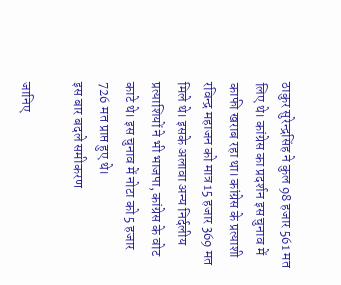ठाकुर सुरेन्द्रसिंह ने कुल 98 हजार 561 मत लिए थे। कांग्रेस का प्रदर्शन इस चुनाव में काफी खराब रहा था। कांग्रेस के प्रत्याशी रविन्द्र महाजन को मात्र 15 हजार 369 मत मिले थे। इसके अलावा अन्य निर्दलीय प्रत्याशियों ने भी भाजपा, कांग्रेस के वोट काटे थे। इस चुनाव में नोटा को 5 हजार 726 मत प्राप्त हुए थे।
इस बार बदले समीकरण

जानिए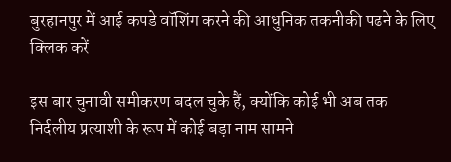बुरहानपुर में आई कपडे वॉशिंग करने की आधुनिक तकनीकी पढने के लिए क्लिक करें

इस बार चुनावी समीकरण बदल चुके हैं, क्योंकि कोई भी अब तक निर्दलीय प्रत्याशी के रूप में कोई बड़ा नाम सामने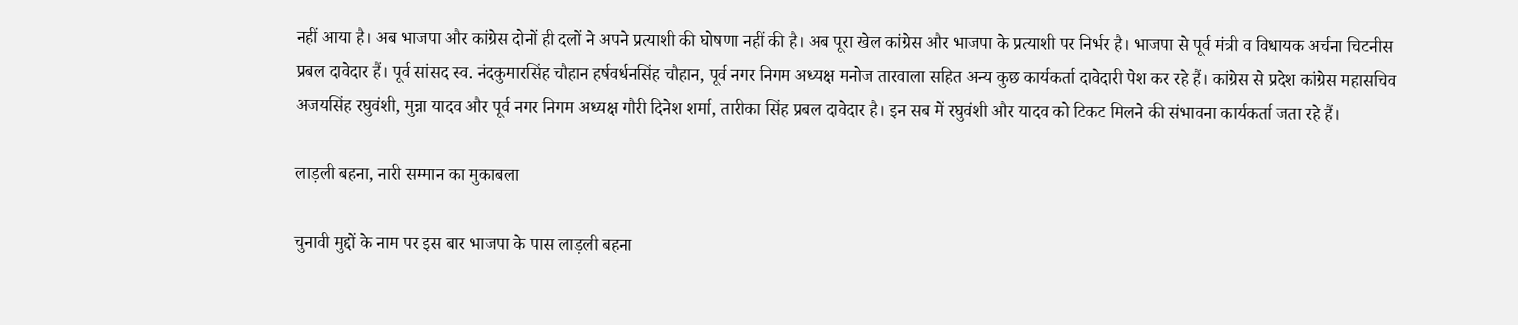नहीं आया है। अब भाजपा और कांग्रेस दोनों ही दलों ने अपने प्रत्याशी की घोषणा नहीं की है। अब पूरा खेल कांग्रेस और भाजपा के प्रत्याशी पर निर्भर है। भाजपा से पूर्व मंत्री व विधायक अर्चना चिटनीस प्रबल दावेदार हैं। पूर्व सांसद स्व. नंदकुमारसिंह चौहान हर्षवर्धनसिंह चौहान, पूर्व नगर निगम अध्यक्ष मनोज तारवाला सहित अन्य कुछ कार्यकर्ता दावेदारी पेश कर रहे हैं। कांग्रेस से प्रदेश कांग्रेस महासचिव अजयसिंह रघुवंशी, मुन्ना यादव और पूर्व नगर निगम अध्यक्ष गौरी दिनेश शर्मा, तारीका सिंह प्रबल दावेदार है। इन सब में रघुवंशी और यादव को टिकट मिलने की संभावना कार्यकर्ता जता रहे हैं।

लाड़ली बहना, नारी सम्मान का मुकाबला

चुनावी मुद्दों के नाम पर इस बार भाजपा के पास लाड़ली बहना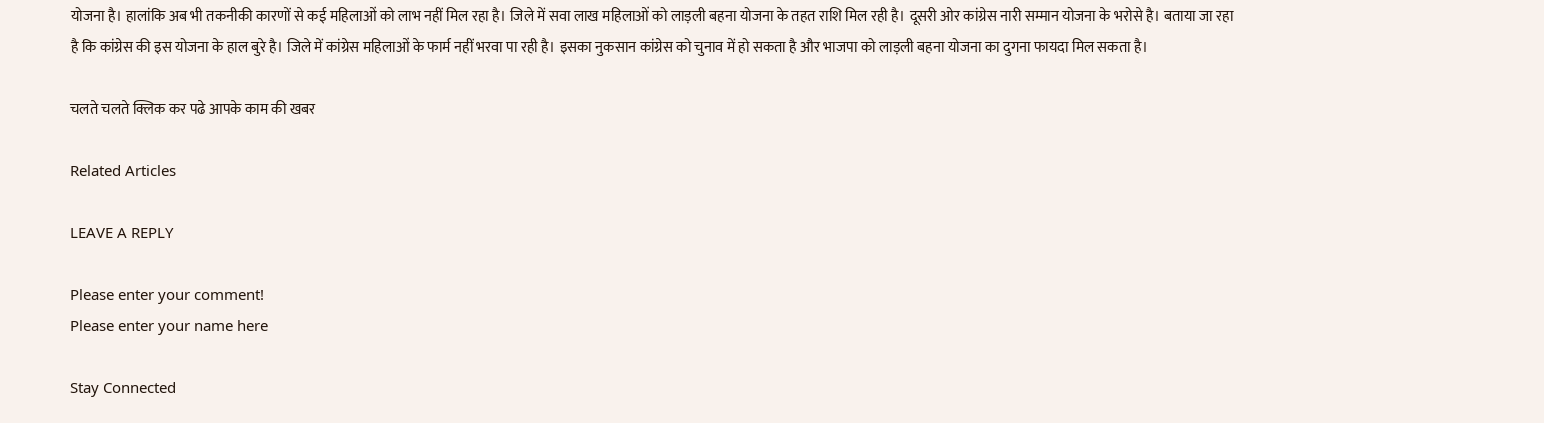योजना है। हालांकि अब भी तकनीकी कारणों से कई महिलाओं को लाभ नहीं मिल रहा है। जिले में सवा लाख महिलाओं को लाड़ली बहना योजना के तहत राशि मिल रही है। दूसरी ओर कांग्रेस नारी सम्मान योजना के भरोसे है। बताया जा रहा है कि कांग्रेस की इस योजना के हाल बुरे है। जिले में कांग्रेस महिलाओं के फार्म नहीं भरवा पा रही है। इसका नुकसान कांग्रेस को चुनाव में हो सकता है और भाजपा को लाड़ली बहना योजना का दुगना फायदा मिल सकता है।

चलते चलते क्लिक कर पढे आपके काम की खबर

Related Articles

LEAVE A REPLY

Please enter your comment!
Please enter your name here

Stay Connected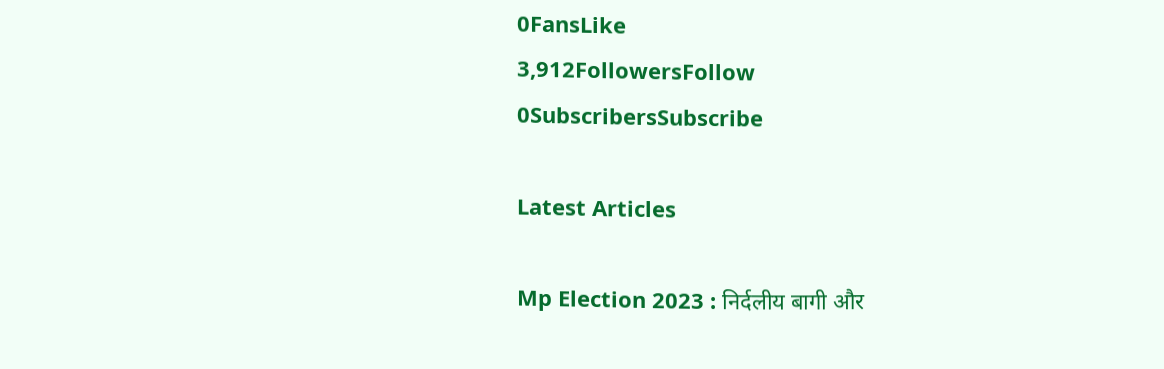0FansLike
3,912FollowersFollow
0SubscribersSubscribe

Latest Articles

Mp Election 2023 : निर्दलीय बागी और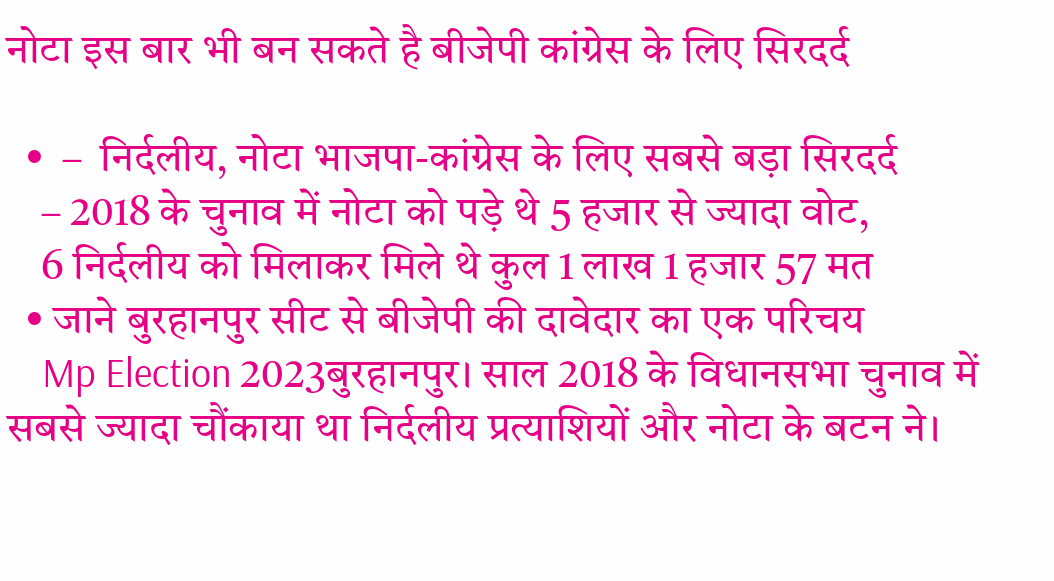नोटा इस बार भी बन सकते है बीजेपी कांग्रेस के लिए सिरदर्द

  •  –  निर्दलीय, नोटा भाजपा-कांग्रेस के लिए सबसे बड़ा सिरदर्द
    – 2018 के चुनाव में नोटा को पड़े थे 5 हजार से ज्यादा वोट,
    6 निर्दलीय को मिलाकर मिले थे कुल 1 लाख 1 हजार 57 मत
  • जाने बुरहानपुर सीट से बीजेपी की दावेदार का एक परिचय
    Mp Election 2023बुरहानपुर। साल 2018 के विधानसभा चुनाव में सबसे ज्यादा चौंकाया था निर्दलीय प्रत्याशियों और नोटा के बटन ने।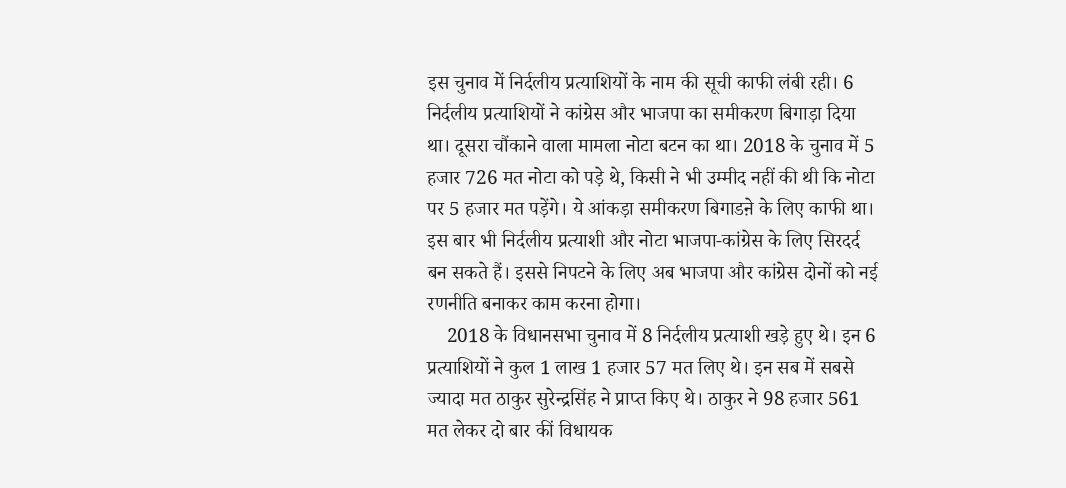इस चुनाव में निर्दलीय प्रत्याशियों के नाम की सूची काफी लंबी रही। 6 निर्दलीय प्रत्याशियों ने कांग्रेस और भाजपा का समीकरण बिगाड़ा दिया था। दूसरा चौंकाने वाला मामला नोटा बटन का था। 2018 के चुनाव में 5 हजार 726 मत नोटा को पड़े थे, किसी ने भी उम्मीद नहीं की थी कि नोटा पर 5 हजार मत पड़ेंगे। ये आंकड़ा समीकरण बिगाडऩे के लिए काफी था। इस बार भी निर्दलीय प्रत्याशी और नोटा भाजपा-कांग्रेस के लिए सिरदर्द बन सकते हैं। इससे निपटने के लिए अब भाजपा और कांग्रेस दोनों को नई रणनीति बनाकर काम करना होगा।
    2018 के विधानसभा चुनाव में 8 निर्दलीय प्रत्याशी खड़े हुए थे। इन 6 प्रत्याशियों ने कुल 1 लाख 1 हजार 57 मत लिए थे। इन सब में सबसे ज्यादा मत ठाकुर सुरेन्द्रसिंह ने प्राप्त किए थे। ठाकुर ने 98 हजार 561 मत लेकर दो बार कीं विधायक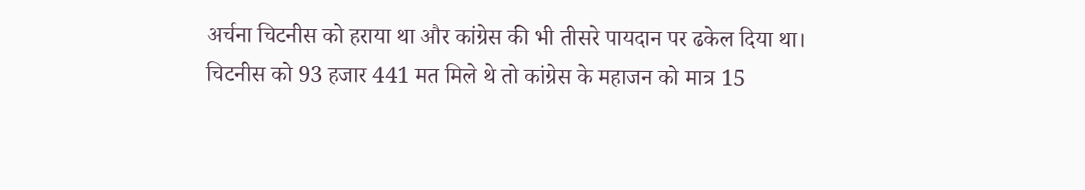अर्चना चिटनीस को हराया था और कांग्रेस की भी तीसरे पायदान पर ढकेल दिया था। चिटनीस को 93 हजार 441 मत मिले थे तो कांग्रेस के महाजन को मात्र 15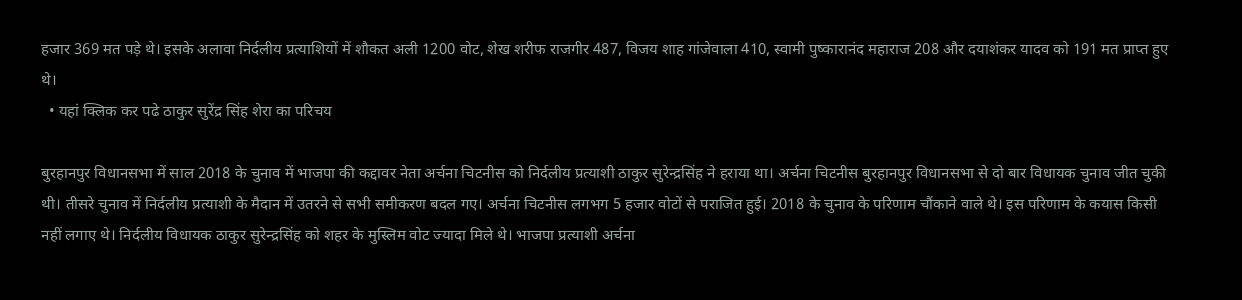हजार 369 मत पड़े थे। इसके अलावा निर्दलीय प्रत्याशियों में शौकत अली 1200 वोट, शेख शरीफ राजगीर 487, विजय शाह गांजेवाला 410, स्वामी पुष्कारानंद महाराज 208 और दयाशंकर यादव को 191 मत प्राप्त हुए थे।
  • यहां क्लिक कर पढे ठाकुर सुरेंद्र सिंह शेरा का परिचय

बुरहानपुर विधानसभा में साल 2018 के चुनाव में भाजपा की कद्दावर नेता अर्चना चिटनीस को निर्दलीय प्रत्याशी ठाकुर सुरेन्द्रसिंह ने हराया था। अर्चना चिटनीस बुरहानपुर विधानसभा से दो बार विधायक चुनाव जीत चुकी थी। तीसरे चुनाव में निर्दलीय प्रत्याशी के मैदान में उतरने से सभी समीकरण बदल गए। अर्चना चिटनीस लगभग 5 हजार वोटों से पराजित हुई। 2018 के चुनाव के परिणाम चौंकाने वाले थे। इस परिणाम के कयास किसी नहीं लगाए थे। निर्दलीय विधायक ठाकुर सुरेन्द्रसिंह को शहर के मुस्लिम वोट ज्यादा मिले थे। भाजपा प्रत्याशी अर्चना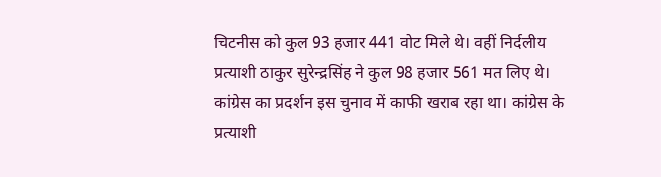चिटनीस को कुल 93 हजार 441 वोट मिले थे। वहीं निर्दलीय प्रत्याशी ठाकुर सुरेन्द्रसिंह ने कुल 98 हजार 561 मत लिए थे। कांग्रेस का प्रदर्शन इस चुनाव में काफी खराब रहा था। कांग्रेस के प्रत्याशी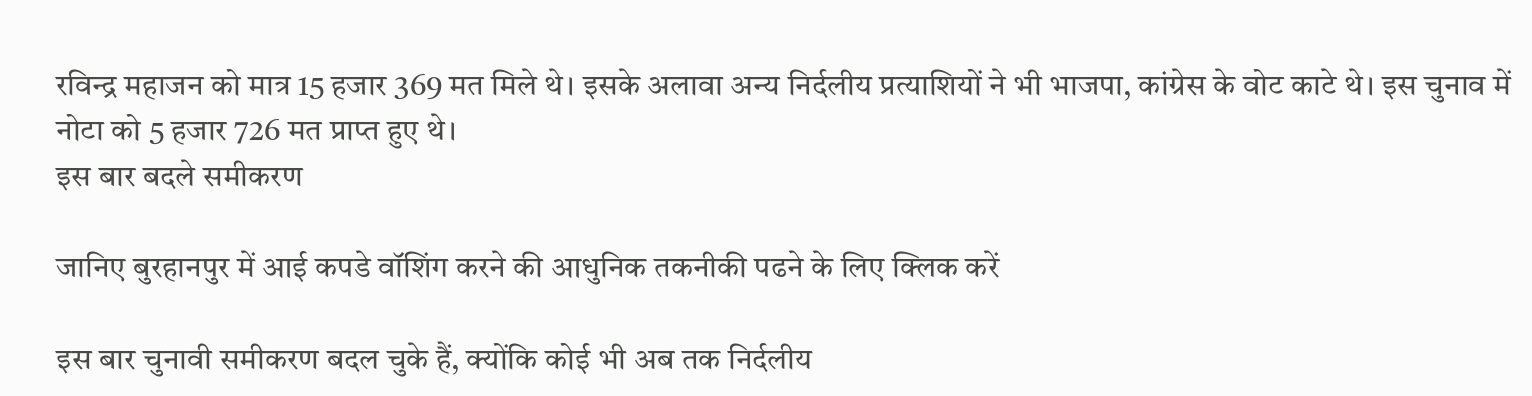रविन्द्र महाजन को मात्र 15 हजार 369 मत मिले थे। इसके अलावा अन्य निर्दलीय प्रत्याशियों ने भी भाजपा, कांग्रेस के वोट काटे थे। इस चुनाव में नोटा को 5 हजार 726 मत प्राप्त हुए थे।
इस बार बदले समीकरण

जानिए बुरहानपुर में आई कपडे वॉशिंग करने की आधुनिक तकनीकी पढने के लिए क्लिक करें

इस बार चुनावी समीकरण बदल चुके हैं, क्योंकि कोई भी अब तक निर्दलीय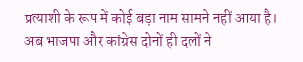प्रत्याशी के रूप में कोई बड़ा नाम सामने नहीं आया है। अब भाजपा और कांग्रेस दोनों ही दलों ने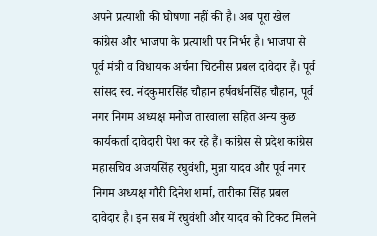अपने प्रत्याशी की घोषणा नहीं की है। अब पूरा खेल कांग्रेस और भाजपा के प्रत्याशी पर निर्भर है। भाजपा से पूर्व मंत्री व विधायक अर्चना चिटनीस प्रबल दावेदार हैं। पूर्व सांसद स्व. नंदकुमारसिंह चौहान हर्षवर्धनसिंह चौहान, पूर्व नगर निगम अध्यक्ष मनोज तारवाला सहित अन्य कुछ कार्यकर्ता दावेदारी पेश कर रहे हैं। कांग्रेस से प्रदेश कांग्रेस महासचिव अजयसिंह रघुवंशी, मुन्ना यादव और पूर्व नगर निगम अध्यक्ष गौरी दिनेश शर्मा, तारीका सिंह प्रबल दावेदार है। इन सब में रघुवंशी और यादव को टिकट मिलने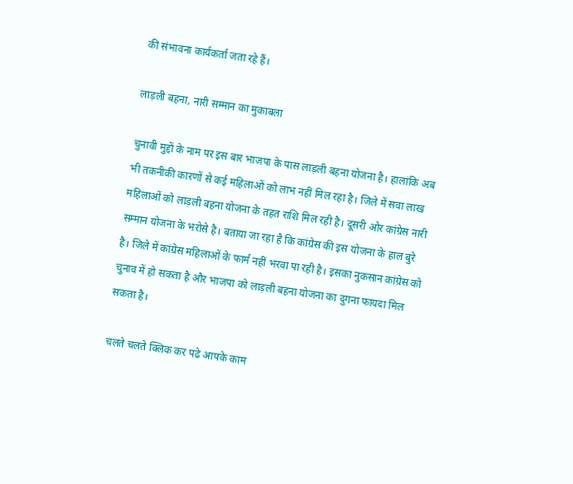की संभावना कार्यकर्ता जता रहे हैं।

लाड़ली बहना, नारी सम्मान का मुकाबला

चुनावी मुद्दों के नाम पर इस बार भाजपा के पास लाड़ली बहना योजना है। हालांकि अब भी तकनीकी कारणों से कई महिलाओं को लाभ नहीं मिल रहा है। जिले में सवा लाख महिलाओं को लाड़ली बहना योजना के तहत राशि मिल रही है। दूसरी ओर कांग्रेस नारी सम्मान योजना के भरोसे है। बताया जा रहा है कि कांग्रेस की इस योजना के हाल बुरे है। जिले में कांग्रेस महिलाओं के फार्म नहीं भरवा पा रही है। इसका नुकसान कांग्रेस को चुनाव में हो सकता है और भाजपा को लाड़ली बहना योजना का दुगना फायदा मिल सकता है।

चलते चलते क्लिक कर पढे आपके काम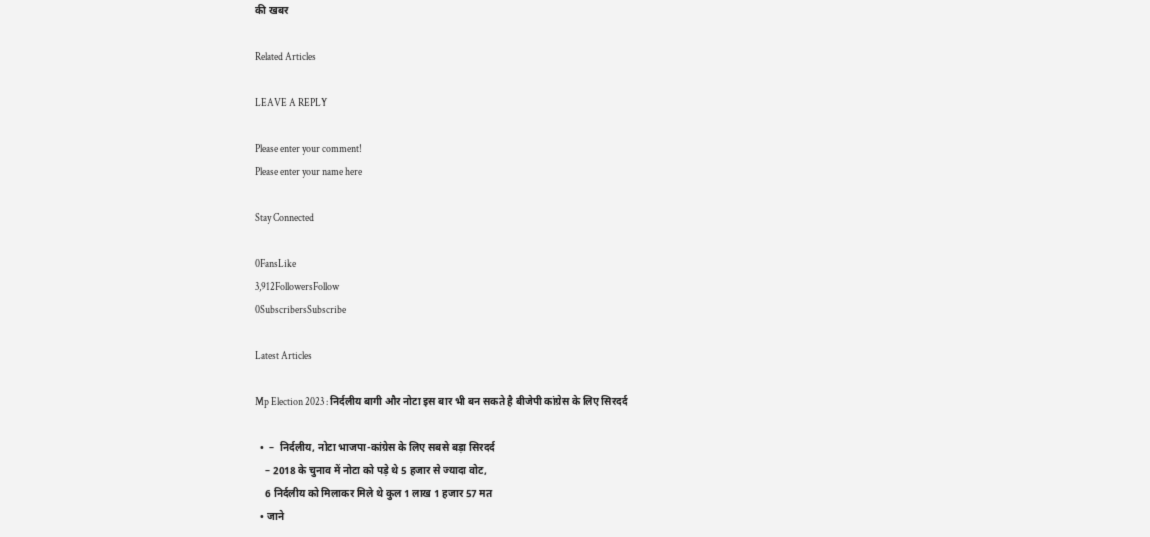की खबर

Related Articles

LEAVE A REPLY

Please enter your comment!
Please enter your name here

Stay Connected

0FansLike
3,912FollowersFollow
0SubscribersSubscribe

Latest Articles

Mp Election 2023 : निर्दलीय बागी और नोटा इस बार भी बन सकते है बीजेपी कांग्रेस के लिए सिरदर्द

  •  –  निर्दलीय, नोटा भाजपा-कांग्रेस के लिए सबसे बड़ा सिरदर्द
    – 2018 के चुनाव में नोटा को पड़े थे 5 हजार से ज्यादा वोट,
    6 निर्दलीय को मिलाकर मिले थे कुल 1 लाख 1 हजार 57 मत
  • जाने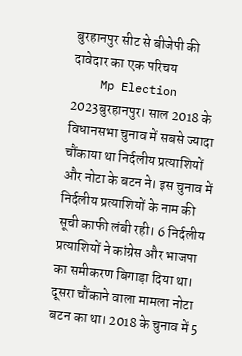बुरहानपुर सीट से बीजेपी की दावेदार का एक परिचय
    Mp Election 2023बुरहानपुर। साल 2018 के विधानसभा चुनाव में सबसे ज्यादा चौंकाया था निर्दलीय प्रत्याशियों और नोटा के बटन ने। इस चुनाव में निर्दलीय प्रत्याशियों के नाम की सूची काफी लंबी रही। 6 निर्दलीय प्रत्याशियों ने कांग्रेस और भाजपा का समीकरण बिगाड़ा दिया था। दूसरा चौंकाने वाला मामला नोटा बटन का था। 2018 के चुनाव में 5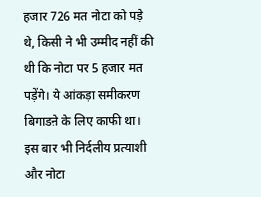हजार 726 मत नोटा को पड़े थे, किसी ने भी उम्मीद नहीं की थी कि नोटा पर 5 हजार मत पड़ेंगे। ये आंकड़ा समीकरण बिगाडऩे के लिए काफी था। इस बार भी निर्दलीय प्रत्याशी और नोटा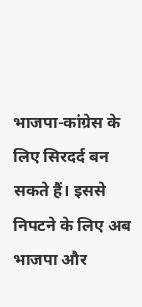भाजपा-कांग्रेस के लिए सिरदर्द बन सकते हैं। इससे निपटने के लिए अब भाजपा और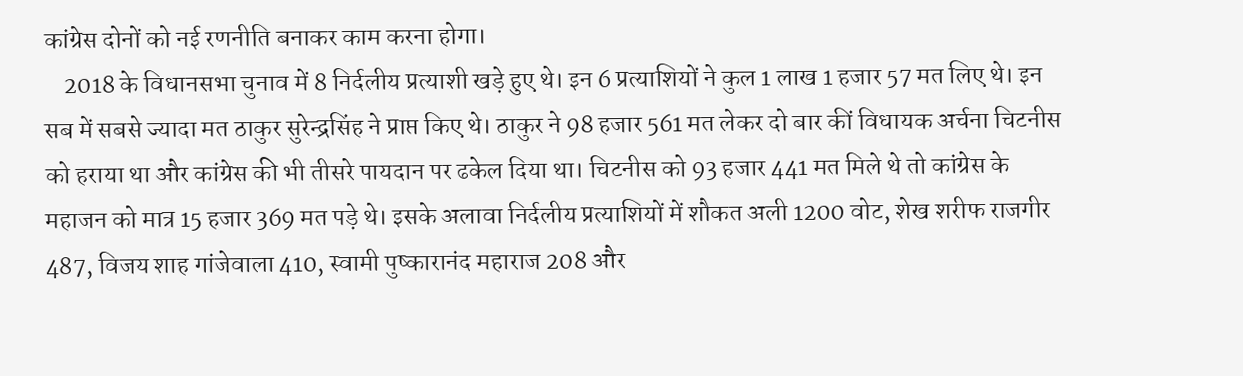कांग्रेस दोनों को नई रणनीति बनाकर काम करना होगा।
    2018 के विधानसभा चुनाव में 8 निर्दलीय प्रत्याशी खड़े हुए थे। इन 6 प्रत्याशियों ने कुल 1 लाख 1 हजार 57 मत लिए थे। इन सब में सबसे ज्यादा मत ठाकुर सुरेन्द्रसिंह ने प्राप्त किए थे। ठाकुर ने 98 हजार 561 मत लेकर दो बार कीं विधायक अर्चना चिटनीस को हराया था और कांग्रेस की भी तीसरे पायदान पर ढकेल दिया था। चिटनीस को 93 हजार 441 मत मिले थे तो कांग्रेस के महाजन को मात्र 15 हजार 369 मत पड़े थे। इसके अलावा निर्दलीय प्रत्याशियों में शौकत अली 1200 वोट, शेख शरीफ राजगीर 487, विजय शाह गांजेवाला 410, स्वामी पुष्कारानंद महाराज 208 और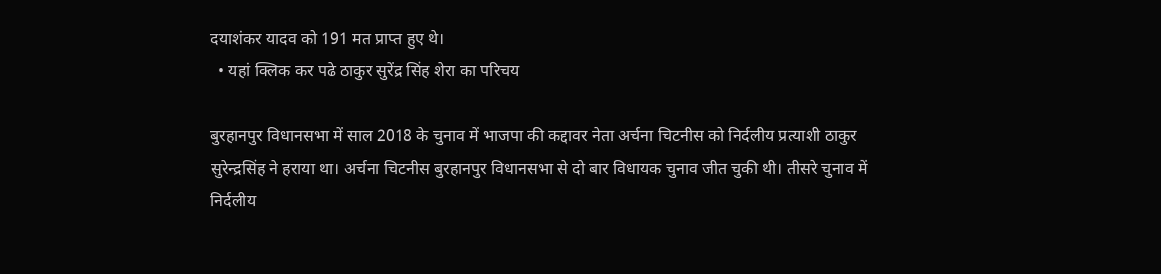दयाशंकर यादव को 191 मत प्राप्त हुए थे।
  • यहां क्लिक कर पढे ठाकुर सुरेंद्र सिंह शेरा का परिचय

बुरहानपुर विधानसभा में साल 2018 के चुनाव में भाजपा की कद्दावर नेता अर्चना चिटनीस को निर्दलीय प्रत्याशी ठाकुर सुरेन्द्रसिंह ने हराया था। अर्चना चिटनीस बुरहानपुर विधानसभा से दो बार विधायक चुनाव जीत चुकी थी। तीसरे चुनाव में निर्दलीय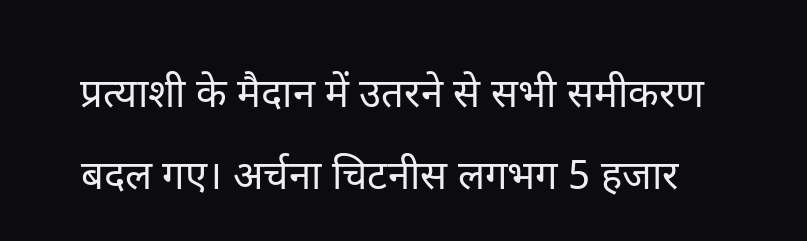प्रत्याशी के मैदान में उतरने से सभी समीकरण बदल गए। अर्चना चिटनीस लगभग 5 हजार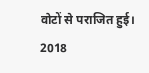वोटों से पराजित हुई। 2018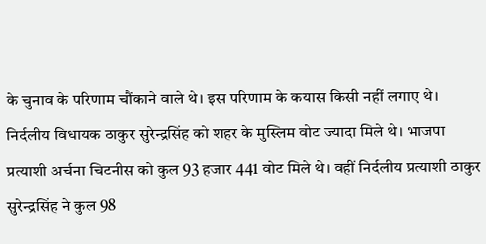के चुनाव के परिणाम चौंकाने वाले थे। इस परिणाम के कयास किसी नहीं लगाए थे। निर्दलीय विधायक ठाकुर सुरेन्द्रसिंह को शहर के मुस्लिम वोट ज्यादा मिले थे। भाजपा प्रत्याशी अर्चना चिटनीस को कुल 93 हजार 441 वोट मिले थे। वहीं निर्दलीय प्रत्याशी ठाकुर सुरेन्द्रसिंह ने कुल 98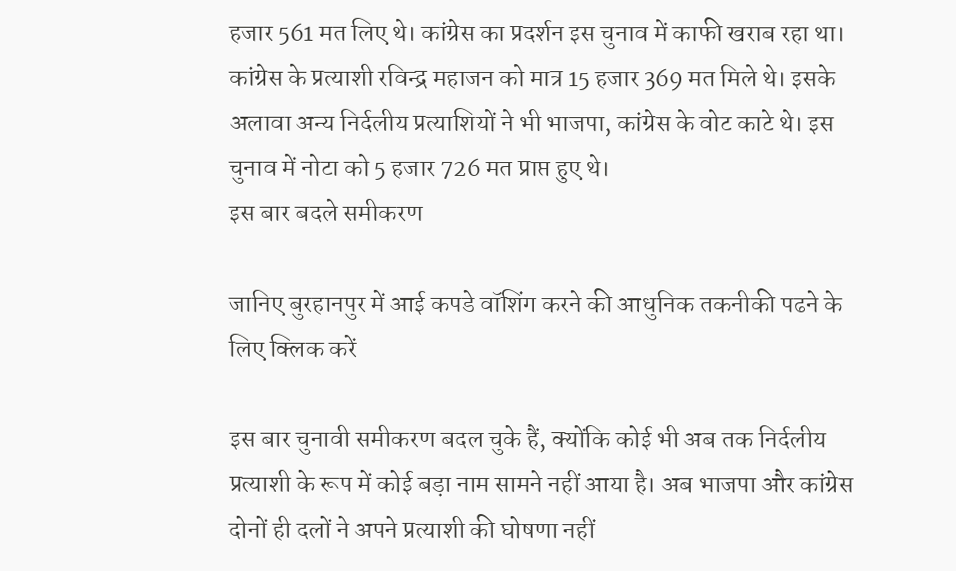हजार 561 मत लिए थे। कांग्रेस का प्रदर्शन इस चुनाव में काफी खराब रहा था। कांग्रेस के प्रत्याशी रविन्द्र महाजन को मात्र 15 हजार 369 मत मिले थे। इसके अलावा अन्य निर्दलीय प्रत्याशियों ने भी भाजपा, कांग्रेस के वोट काटे थे। इस चुनाव में नोटा को 5 हजार 726 मत प्राप्त हुए थे।
इस बार बदले समीकरण

जानिए बुरहानपुर में आई कपडे वॉशिंग करने की आधुनिक तकनीकी पढने के लिए क्लिक करें

इस बार चुनावी समीकरण बदल चुके हैं, क्योंकि कोई भी अब तक निर्दलीय प्रत्याशी के रूप में कोई बड़ा नाम सामने नहीं आया है। अब भाजपा और कांग्रेस दोनों ही दलों ने अपने प्रत्याशी की घोषणा नहीं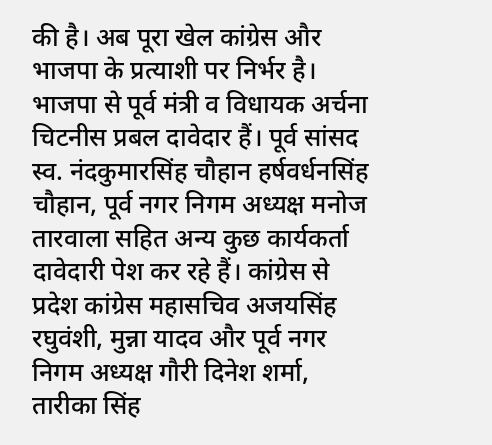की है। अब पूरा खेल कांग्रेस और भाजपा के प्रत्याशी पर निर्भर है। भाजपा से पूर्व मंत्री व विधायक अर्चना चिटनीस प्रबल दावेदार हैं। पूर्व सांसद स्व. नंदकुमारसिंह चौहान हर्षवर्धनसिंह चौहान, पूर्व नगर निगम अध्यक्ष मनोज तारवाला सहित अन्य कुछ कार्यकर्ता दावेदारी पेश कर रहे हैं। कांग्रेस से प्रदेश कांग्रेस महासचिव अजयसिंह रघुवंशी, मुन्ना यादव और पूर्व नगर निगम अध्यक्ष गौरी दिनेश शर्मा, तारीका सिंह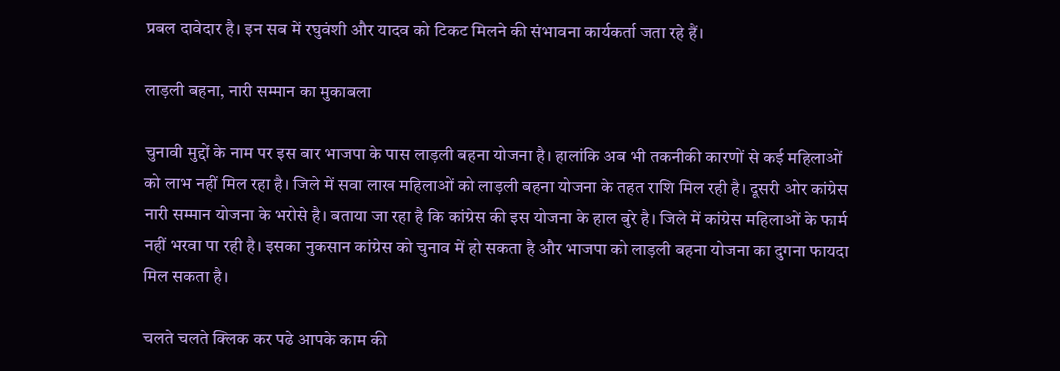प्रबल दावेदार है। इन सब में रघुवंशी और यादव को टिकट मिलने की संभावना कार्यकर्ता जता रहे हैं।

लाड़ली बहना, नारी सम्मान का मुकाबला

चुनावी मुद्दों के नाम पर इस बार भाजपा के पास लाड़ली बहना योजना है। हालांकि अब भी तकनीकी कारणों से कई महिलाओं को लाभ नहीं मिल रहा है। जिले में सवा लाख महिलाओं को लाड़ली बहना योजना के तहत राशि मिल रही है। दूसरी ओर कांग्रेस नारी सम्मान योजना के भरोसे है। बताया जा रहा है कि कांग्रेस की इस योजना के हाल बुरे है। जिले में कांग्रेस महिलाओं के फार्म नहीं भरवा पा रही है। इसका नुकसान कांग्रेस को चुनाव में हो सकता है और भाजपा को लाड़ली बहना योजना का दुगना फायदा मिल सकता है।

चलते चलते क्लिक कर पढे आपके काम की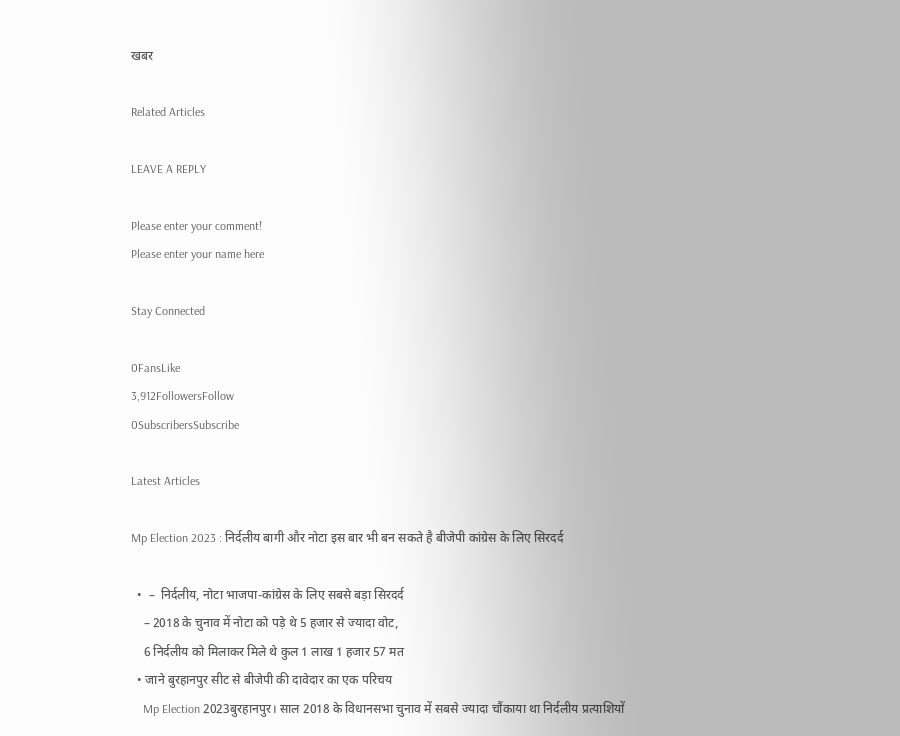खबर

Related Articles

LEAVE A REPLY

Please enter your comment!
Please enter your name here

Stay Connected

0FansLike
3,912FollowersFollow
0SubscribersSubscribe

Latest Articles

Mp Election 2023 : निर्दलीय बागी और नोटा इस बार भी बन सकते है बीजेपी कांग्रेस के लिए सिरदर्द

  •  –  निर्दलीय, नोटा भाजपा-कांग्रेस के लिए सबसे बड़ा सिरदर्द
    – 2018 के चुनाव में नोटा को पड़े थे 5 हजार से ज्यादा वोट,
    6 निर्दलीय को मिलाकर मिले थे कुल 1 लाख 1 हजार 57 मत
  • जाने बुरहानपुर सीट से बीजेपी की दावेदार का एक परिचय
    Mp Election 2023बुरहानपुर। साल 2018 के विधानसभा चुनाव में सबसे ज्यादा चौंकाया था निर्दलीय प्रत्याशियों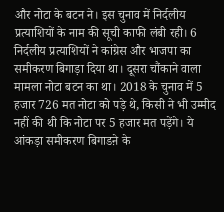और नोटा के बटन ने। इस चुनाव में निर्दलीय प्रत्याशियों के नाम की सूची काफी लंबी रही। 6 निर्दलीय प्रत्याशियों ने कांग्रेस और भाजपा का समीकरण बिगाड़ा दिया था। दूसरा चौंकाने वाला मामला नोटा बटन का था। 2018 के चुनाव में 5 हजार 726 मत नोटा को पड़े थे, किसी ने भी उम्मीद नहीं की थी कि नोटा पर 5 हजार मत पड़ेंगे। ये आंकड़ा समीकरण बिगाडऩे के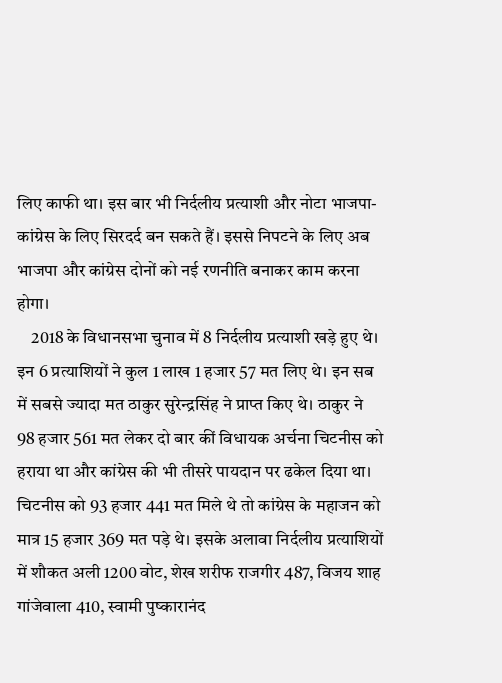लिए काफी था। इस बार भी निर्दलीय प्रत्याशी और नोटा भाजपा-कांग्रेस के लिए सिरदर्द बन सकते हैं। इससे निपटने के लिए अब भाजपा और कांग्रेस दोनों को नई रणनीति बनाकर काम करना होगा।
    2018 के विधानसभा चुनाव में 8 निर्दलीय प्रत्याशी खड़े हुए थे। इन 6 प्रत्याशियों ने कुल 1 लाख 1 हजार 57 मत लिए थे। इन सब में सबसे ज्यादा मत ठाकुर सुरेन्द्रसिंह ने प्राप्त किए थे। ठाकुर ने 98 हजार 561 मत लेकर दो बार कीं विधायक अर्चना चिटनीस को हराया था और कांग्रेस की भी तीसरे पायदान पर ढकेल दिया था। चिटनीस को 93 हजार 441 मत मिले थे तो कांग्रेस के महाजन को मात्र 15 हजार 369 मत पड़े थे। इसके अलावा निर्दलीय प्रत्याशियों में शौकत अली 1200 वोट, शेख शरीफ राजगीर 487, विजय शाह गांजेवाला 410, स्वामी पुष्कारानंद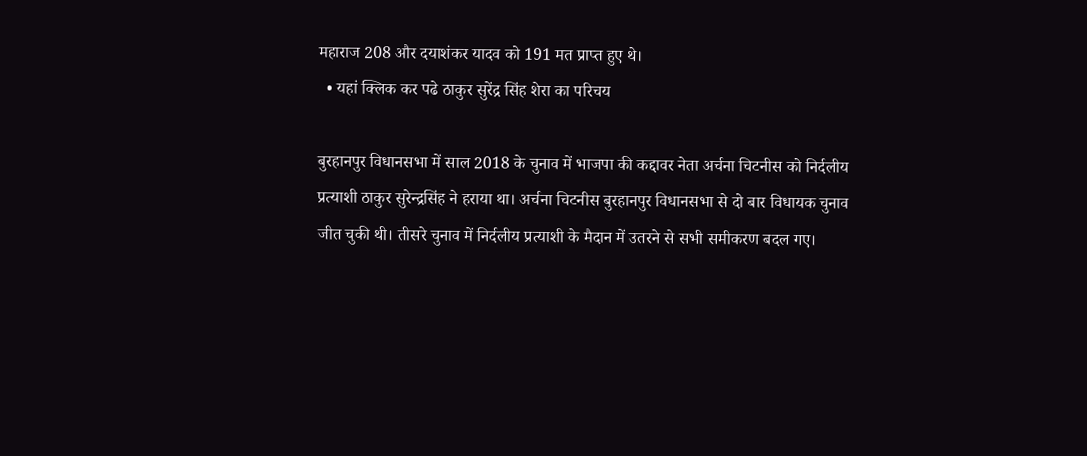महाराज 208 और दयाशंकर यादव को 191 मत प्राप्त हुए थे।
  • यहां क्लिक कर पढे ठाकुर सुरेंद्र सिंह शेरा का परिचय

बुरहानपुर विधानसभा में साल 2018 के चुनाव में भाजपा की कद्दावर नेता अर्चना चिटनीस को निर्दलीय प्रत्याशी ठाकुर सुरेन्द्रसिंह ने हराया था। अर्चना चिटनीस बुरहानपुर विधानसभा से दो बार विधायक चुनाव जीत चुकी थी। तीसरे चुनाव में निर्दलीय प्रत्याशी के मैदान में उतरने से सभी समीकरण बदल गए।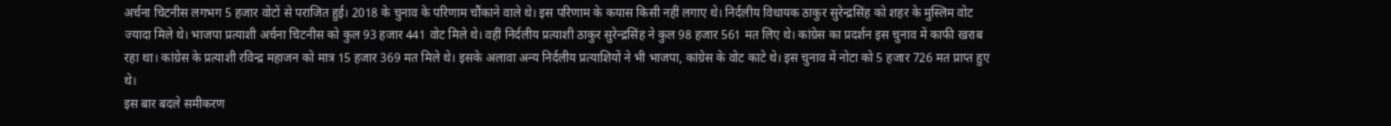अर्चना चिटनीस लगभग 5 हजार वोटों से पराजित हुई। 2018 के चुनाव के परिणाम चौंकाने वाले थे। इस परिणाम के कयास किसी नहीं लगाए थे। निर्दलीय विधायक ठाकुर सुरेन्द्रसिंह को शहर के मुस्लिम वोट ज्यादा मिले थे। भाजपा प्रत्याशी अर्चना चिटनीस को कुल 93 हजार 441 वोट मिले थे। वहीं निर्दलीय प्रत्याशी ठाकुर सुरेन्द्रसिंह ने कुल 98 हजार 561 मत लिए थे। कांग्रेस का प्रदर्शन इस चुनाव में काफी खराब रहा था। कांग्रेस के प्रत्याशी रविन्द्र महाजन को मात्र 15 हजार 369 मत मिले थे। इसके अलावा अन्य निर्दलीय प्रत्याशियों ने भी भाजपा, कांग्रेस के वोट काटे थे। इस चुनाव में नोटा को 5 हजार 726 मत प्राप्त हुए थे।
इस बार बदले समीकरण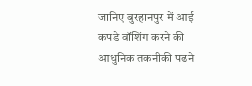जानिए बुरहानपुर में आई कपडे वॉशिंग करने की आधुनिक तकनीकी पढने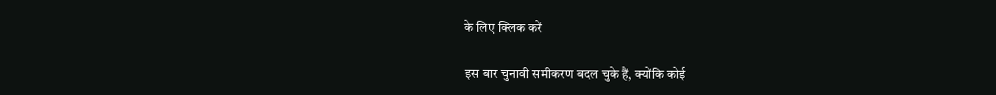के लिए क्लिक करें

इस बार चुनावी समीकरण बदल चुके हैं, क्योंकि कोई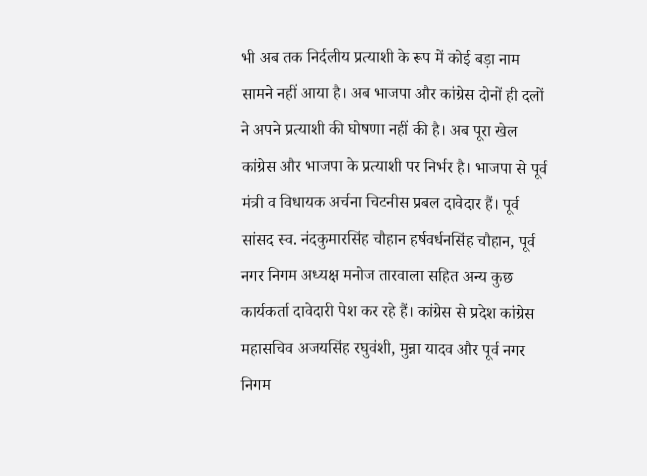भी अब तक निर्दलीय प्रत्याशी के रूप में कोई बड़ा नाम सामने नहीं आया है। अब भाजपा और कांग्रेस दोनों ही दलों ने अपने प्रत्याशी की घोषणा नहीं की है। अब पूरा खेल कांग्रेस और भाजपा के प्रत्याशी पर निर्भर है। भाजपा से पूर्व मंत्री व विधायक अर्चना चिटनीस प्रबल दावेदार हैं। पूर्व सांसद स्व. नंदकुमारसिंह चौहान हर्षवर्धनसिंह चौहान, पूर्व नगर निगम अध्यक्ष मनोज तारवाला सहित अन्य कुछ कार्यकर्ता दावेदारी पेश कर रहे हैं। कांग्रेस से प्रदेश कांग्रेस महासचिव अजयसिंह रघुवंशी, मुन्ना यादव और पूर्व नगर निगम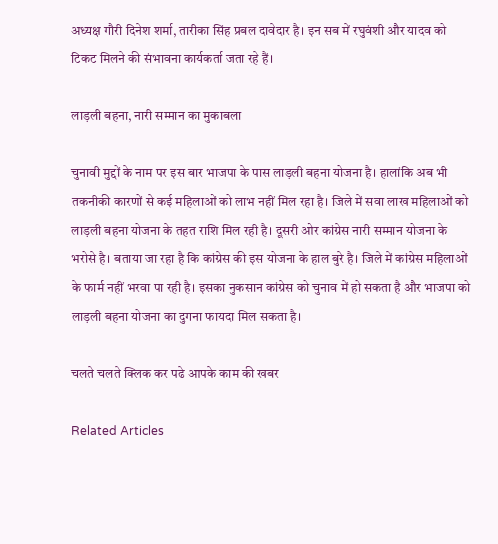अध्यक्ष गौरी दिनेश शर्मा, तारीका सिंह प्रबल दावेदार है। इन सब में रघुवंशी और यादव को टिकट मिलने की संभावना कार्यकर्ता जता रहे हैं।

लाड़ली बहना, नारी सम्मान का मुकाबला

चुनावी मुद्दों के नाम पर इस बार भाजपा के पास लाड़ली बहना योजना है। हालांकि अब भी तकनीकी कारणों से कई महिलाओं को लाभ नहीं मिल रहा है। जिले में सवा लाख महिलाओं को लाड़ली बहना योजना के तहत राशि मिल रही है। दूसरी ओर कांग्रेस नारी सम्मान योजना के भरोसे है। बताया जा रहा है कि कांग्रेस की इस योजना के हाल बुरे है। जिले में कांग्रेस महिलाओं के फार्म नहीं भरवा पा रही है। इसका नुकसान कांग्रेस को चुनाव में हो सकता है और भाजपा को लाड़ली बहना योजना का दुगना फायदा मिल सकता है।

चलते चलते क्लिक कर पढे आपके काम की खबर

Related Articles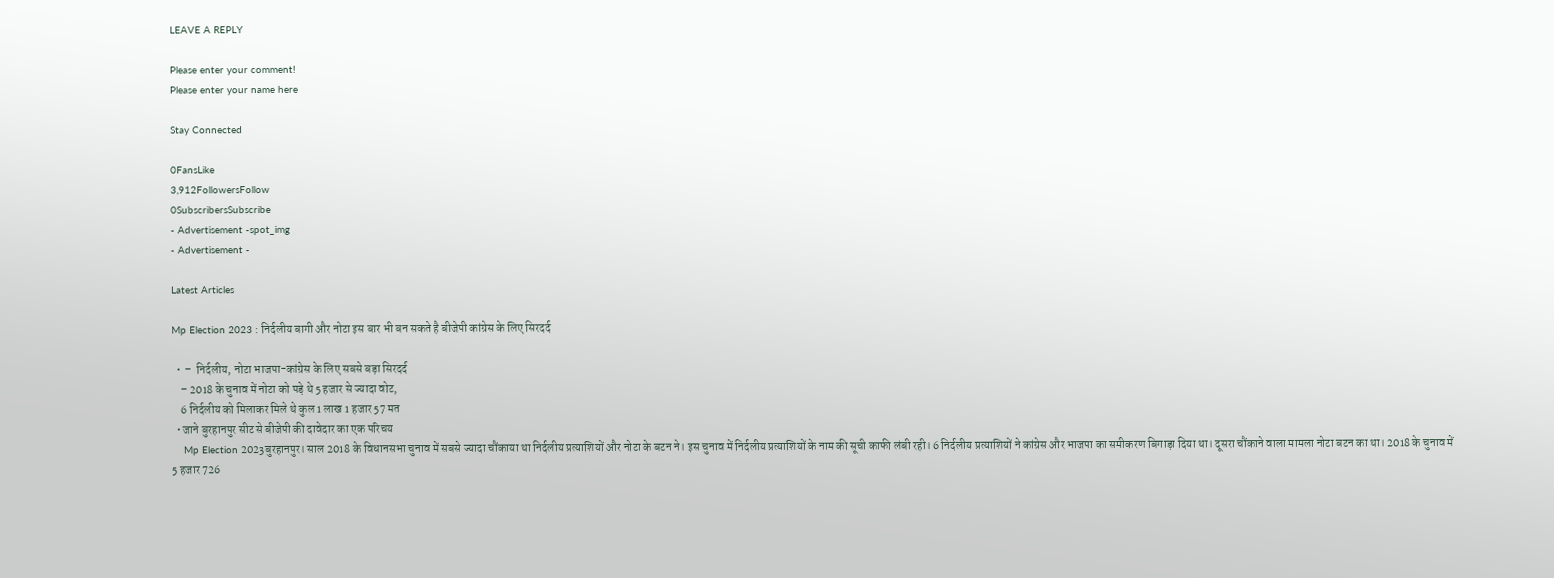LEAVE A REPLY

Please enter your comment!
Please enter your name here

Stay Connected

0FansLike
3,912FollowersFollow
0SubscribersSubscribe
- Advertisement -spot_img
- Advertisement -

Latest Articles

Mp Election 2023 : निर्दलीय बागी और नोटा इस बार भी बन सकते है बीजेपी कांग्रेस के लिए सिरदर्द

  •  –  निर्दलीय, नोटा भाजपा-कांग्रेस के लिए सबसे बड़ा सिरदर्द
    – 2018 के चुनाव में नोटा को पड़े थे 5 हजार से ज्यादा वोट,
    6 निर्दलीय को मिलाकर मिले थे कुल 1 लाख 1 हजार 57 मत
  • जाने बुरहानपुर सीट से बीजेपी की दावेदार का एक परिचय
    Mp Election 2023बुरहानपुर। साल 2018 के विधानसभा चुनाव में सबसे ज्यादा चौंकाया था निर्दलीय प्रत्याशियों और नोटा के बटन ने। इस चुनाव में निर्दलीय प्रत्याशियों के नाम की सूची काफी लंबी रही। 6 निर्दलीय प्रत्याशियों ने कांग्रेस और भाजपा का समीकरण बिगाड़ा दिया था। दूसरा चौंकाने वाला मामला नोटा बटन का था। 2018 के चुनाव में 5 हजार 726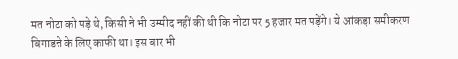मत नोटा को पड़े थे, किसी ने भी उम्मीद नहीं की थी कि नोटा पर 5 हजार मत पड़ेंगे। ये आंकड़ा समीकरण बिगाडऩे के लिए काफी था। इस बार भी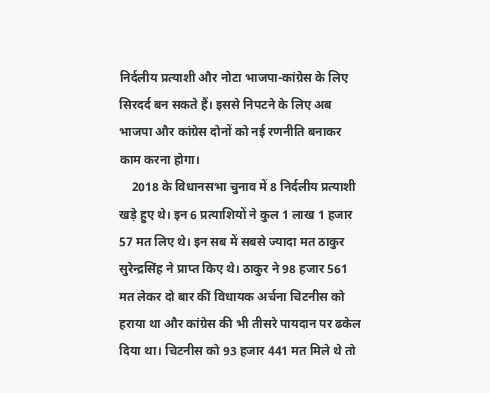निर्दलीय प्रत्याशी और नोटा भाजपा-कांग्रेस के लिए सिरदर्द बन सकते हैं। इससे निपटने के लिए अब भाजपा और कांग्रेस दोनों को नई रणनीति बनाकर काम करना होगा।
    2018 के विधानसभा चुनाव में 8 निर्दलीय प्रत्याशी खड़े हुए थे। इन 6 प्रत्याशियों ने कुल 1 लाख 1 हजार 57 मत लिए थे। इन सब में सबसे ज्यादा मत ठाकुर सुरेन्द्रसिंह ने प्राप्त किए थे। ठाकुर ने 98 हजार 561 मत लेकर दो बार कीं विधायक अर्चना चिटनीस को हराया था और कांग्रेस की भी तीसरे पायदान पर ढकेल दिया था। चिटनीस को 93 हजार 441 मत मिले थे तो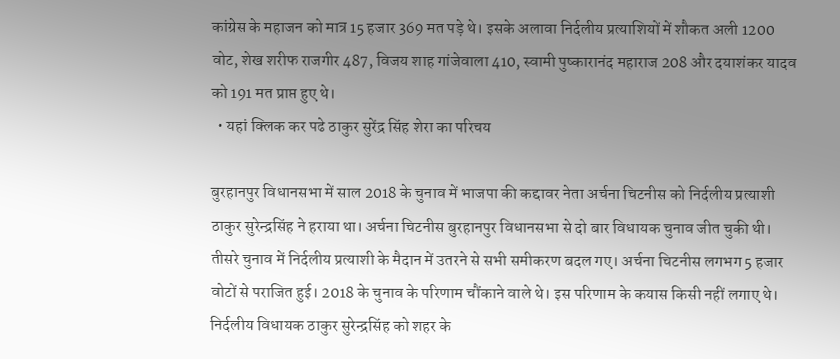कांग्रेस के महाजन को मात्र 15 हजार 369 मत पड़े थे। इसके अलावा निर्दलीय प्रत्याशियों में शौकत अली 1200 वोट, शेख शरीफ राजगीर 487, विजय शाह गांजेवाला 410, स्वामी पुष्कारानंद महाराज 208 और दयाशंकर यादव को 191 मत प्राप्त हुए थे।
  • यहां क्लिक कर पढे ठाकुर सुरेंद्र सिंह शेरा का परिचय

बुरहानपुर विधानसभा में साल 2018 के चुनाव में भाजपा की कद्दावर नेता अर्चना चिटनीस को निर्दलीय प्रत्याशी ठाकुर सुरेन्द्रसिंह ने हराया था। अर्चना चिटनीस बुरहानपुर विधानसभा से दो बार विधायक चुनाव जीत चुकी थी। तीसरे चुनाव में निर्दलीय प्रत्याशी के मैदान में उतरने से सभी समीकरण बदल गए। अर्चना चिटनीस लगभग 5 हजार वोटों से पराजित हुई। 2018 के चुनाव के परिणाम चौंकाने वाले थे। इस परिणाम के कयास किसी नहीं लगाए थे। निर्दलीय विधायक ठाकुर सुरेन्द्रसिंह को शहर के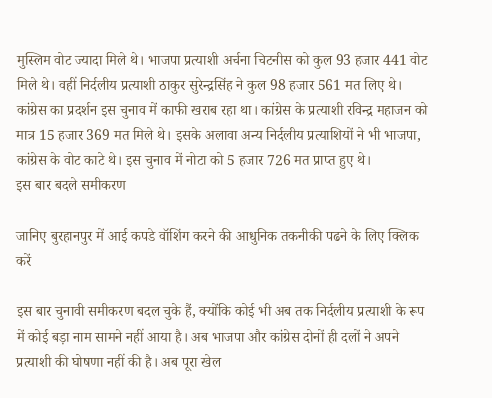मुस्लिम वोट ज्यादा मिले थे। भाजपा प्रत्याशी अर्चना चिटनीस को कुल 93 हजार 441 वोट मिले थे। वहीं निर्दलीय प्रत्याशी ठाकुर सुरेन्द्रसिंह ने कुल 98 हजार 561 मत लिए थे। कांग्रेस का प्रदर्शन इस चुनाव में काफी खराब रहा था। कांग्रेस के प्रत्याशी रविन्द्र महाजन को मात्र 15 हजार 369 मत मिले थे। इसके अलावा अन्य निर्दलीय प्रत्याशियों ने भी भाजपा, कांग्रेस के वोट काटे थे। इस चुनाव में नोटा को 5 हजार 726 मत प्राप्त हुए थे।
इस बार बदले समीकरण

जानिए बुरहानपुर में आई कपडे वॉशिंग करने की आधुनिक तकनीकी पढने के लिए क्लिक करें

इस बार चुनावी समीकरण बदल चुके हैं, क्योंकि कोई भी अब तक निर्दलीय प्रत्याशी के रूप में कोई बड़ा नाम सामने नहीं आया है। अब भाजपा और कांग्रेस दोनों ही दलों ने अपने प्रत्याशी की घोषणा नहीं की है। अब पूरा खेल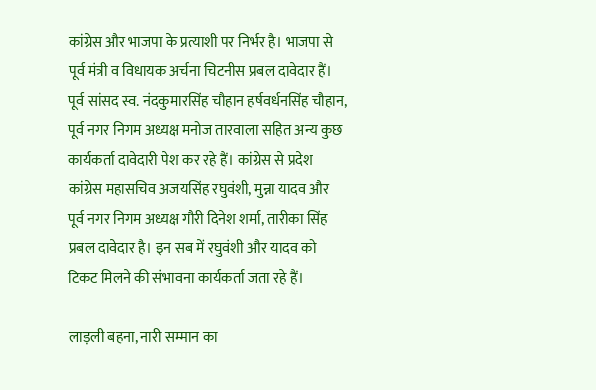कांग्रेस और भाजपा के प्रत्याशी पर निर्भर है। भाजपा से पूर्व मंत्री व विधायक अर्चना चिटनीस प्रबल दावेदार हैं। पूर्व सांसद स्व. नंदकुमारसिंह चौहान हर्षवर्धनसिंह चौहान, पूर्व नगर निगम अध्यक्ष मनोज तारवाला सहित अन्य कुछ कार्यकर्ता दावेदारी पेश कर रहे हैं। कांग्रेस से प्रदेश कांग्रेस महासचिव अजयसिंह रघुवंशी, मुन्ना यादव और पूर्व नगर निगम अध्यक्ष गौरी दिनेश शर्मा, तारीका सिंह प्रबल दावेदार है। इन सब में रघुवंशी और यादव को टिकट मिलने की संभावना कार्यकर्ता जता रहे हैं।

लाड़ली बहना, नारी सम्मान का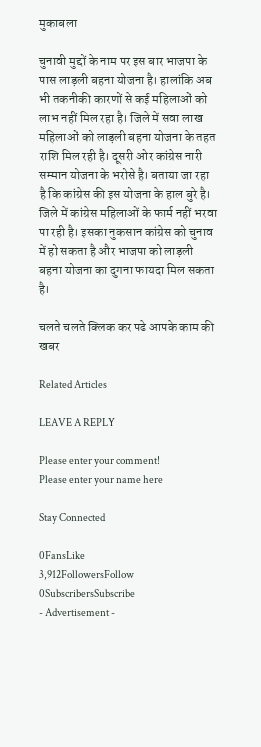मुकाबला

चुनावी मुद्दों के नाम पर इस बार भाजपा के पास लाड़ली बहना योजना है। हालांकि अब भी तकनीकी कारणों से कई महिलाओं को लाभ नहीं मिल रहा है। जिले में सवा लाख महिलाओं को लाड़ली बहना योजना के तहत राशि मिल रही है। दूसरी ओर कांग्रेस नारी सम्मान योजना के भरोसे है। बताया जा रहा है कि कांग्रेस की इस योजना के हाल बुरे है। जिले में कांग्रेस महिलाओं के फार्म नहीं भरवा पा रही है। इसका नुकसान कांग्रेस को चुनाव में हो सकता है और भाजपा को लाड़ली बहना योजना का दुगना फायदा मिल सकता है।

चलते चलते क्लिक कर पढे आपके काम की खबर

Related Articles

LEAVE A REPLY

Please enter your comment!
Please enter your name here

Stay Connected

0FansLike
3,912FollowersFollow
0SubscribersSubscribe
- Advertisement -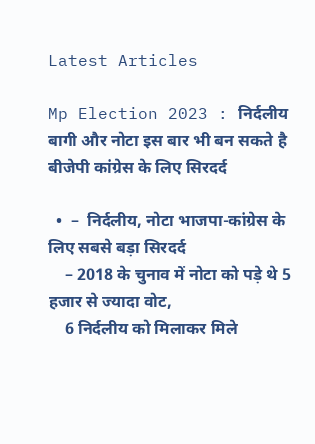Latest Articles

Mp Election 2023 : निर्दलीय बागी और नोटा इस बार भी बन सकते है बीजेपी कांग्रेस के लिए सिरदर्द

  •  –  निर्दलीय, नोटा भाजपा-कांग्रेस के लिए सबसे बड़ा सिरदर्द
    – 2018 के चुनाव में नोटा को पड़े थे 5 हजार से ज्यादा वोट,
    6 निर्दलीय को मिलाकर मिले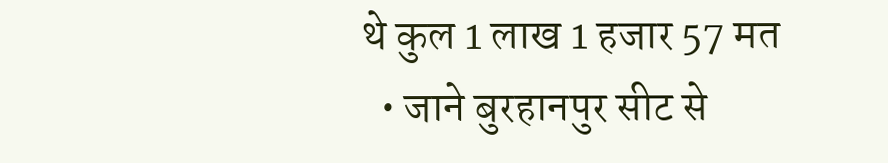थे कुल 1 लाख 1 हजार 57 मत
  • जाने बुरहानपुर सीट से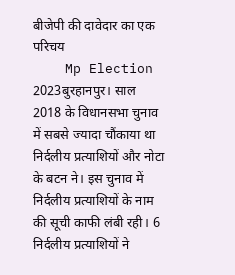बीजेपी की दावेदार का एक परिचय
    Mp Election 2023बुरहानपुर। साल 2018 के विधानसभा चुनाव में सबसे ज्यादा चौंकाया था निर्दलीय प्रत्याशियों और नोटा के बटन ने। इस चुनाव में निर्दलीय प्रत्याशियों के नाम की सूची काफी लंबी रही। 6 निर्दलीय प्रत्याशियों ने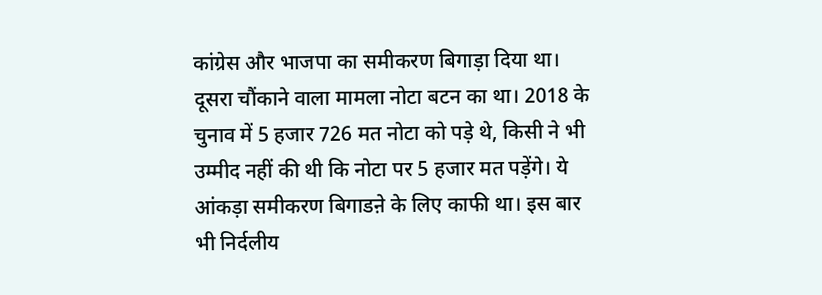कांग्रेस और भाजपा का समीकरण बिगाड़ा दिया था। दूसरा चौंकाने वाला मामला नोटा बटन का था। 2018 के चुनाव में 5 हजार 726 मत नोटा को पड़े थे, किसी ने भी उम्मीद नहीं की थी कि नोटा पर 5 हजार मत पड़ेंगे। ये आंकड़ा समीकरण बिगाडऩे के लिए काफी था। इस बार भी निर्दलीय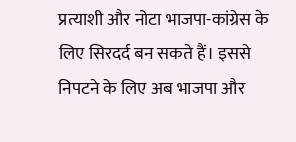प्रत्याशी और नोटा भाजपा-कांग्रेस के लिए सिरदर्द बन सकते हैं। इससे निपटने के लिए अब भाजपा और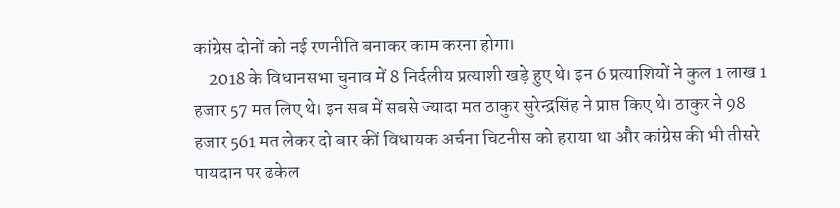कांग्रेस दोनों को नई रणनीति बनाकर काम करना होगा।
    2018 के विधानसभा चुनाव में 8 निर्दलीय प्रत्याशी खड़े हुए थे। इन 6 प्रत्याशियों ने कुल 1 लाख 1 हजार 57 मत लिए थे। इन सब में सबसे ज्यादा मत ठाकुर सुरेन्द्रसिंह ने प्राप्त किए थे। ठाकुर ने 98 हजार 561 मत लेकर दो बार कीं विधायक अर्चना चिटनीस को हराया था और कांग्रेस की भी तीसरे पायदान पर ढकेल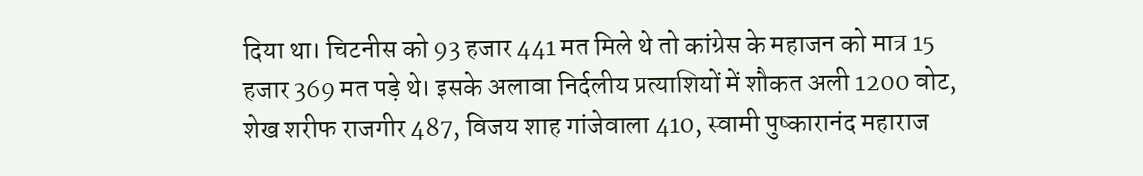दिया था। चिटनीस को 93 हजार 441 मत मिले थे तो कांग्रेस के महाजन को मात्र 15 हजार 369 मत पड़े थे। इसके अलावा निर्दलीय प्रत्याशियों में शौकत अली 1200 वोट, शेख शरीफ राजगीर 487, विजय शाह गांजेवाला 410, स्वामी पुष्कारानंद महाराज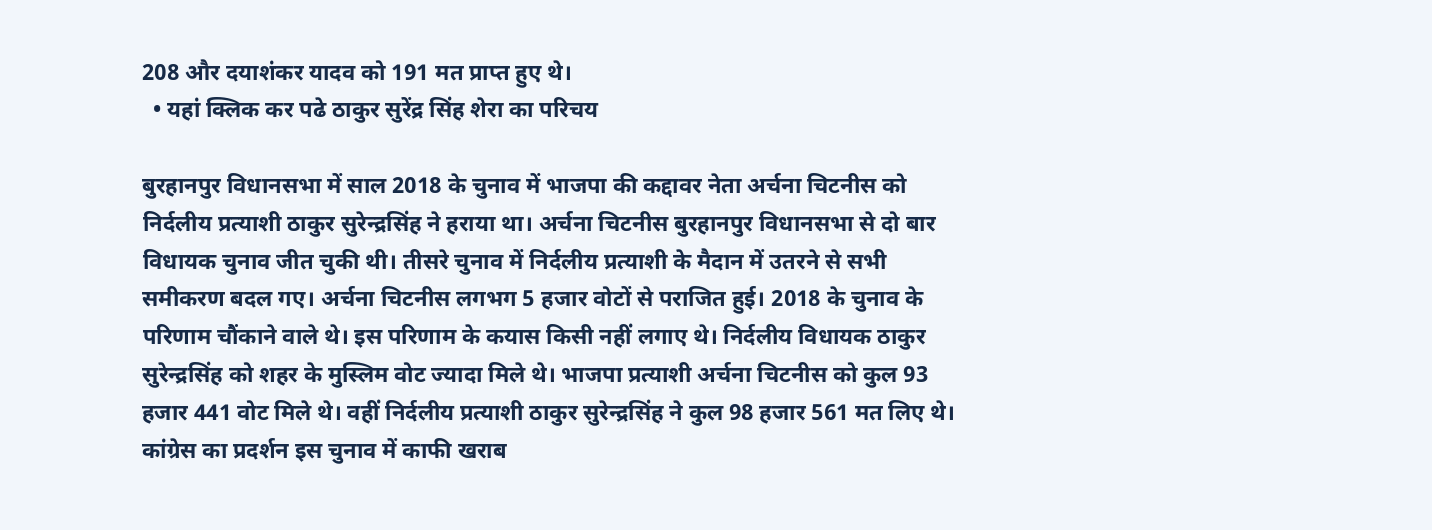208 और दयाशंकर यादव को 191 मत प्राप्त हुए थे।
  • यहां क्लिक कर पढे ठाकुर सुरेंद्र सिंह शेरा का परिचय

बुरहानपुर विधानसभा में साल 2018 के चुनाव में भाजपा की कद्दावर नेता अर्चना चिटनीस को निर्दलीय प्रत्याशी ठाकुर सुरेन्द्रसिंह ने हराया था। अर्चना चिटनीस बुरहानपुर विधानसभा से दो बार विधायक चुनाव जीत चुकी थी। तीसरे चुनाव में निर्दलीय प्रत्याशी के मैदान में उतरने से सभी समीकरण बदल गए। अर्चना चिटनीस लगभग 5 हजार वोटों से पराजित हुई। 2018 के चुनाव के परिणाम चौंकाने वाले थे। इस परिणाम के कयास किसी नहीं लगाए थे। निर्दलीय विधायक ठाकुर सुरेन्द्रसिंह को शहर के मुस्लिम वोट ज्यादा मिले थे। भाजपा प्रत्याशी अर्चना चिटनीस को कुल 93 हजार 441 वोट मिले थे। वहीं निर्दलीय प्रत्याशी ठाकुर सुरेन्द्रसिंह ने कुल 98 हजार 561 मत लिए थे। कांग्रेस का प्रदर्शन इस चुनाव में काफी खराब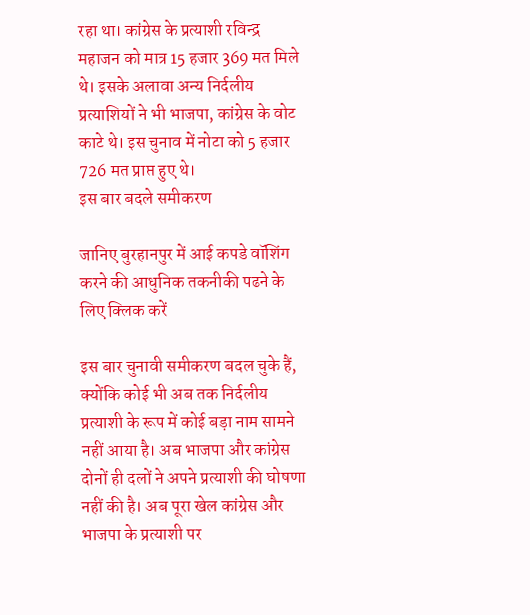रहा था। कांग्रेस के प्रत्याशी रविन्द्र महाजन को मात्र 15 हजार 369 मत मिले थे। इसके अलावा अन्य निर्दलीय प्रत्याशियों ने भी भाजपा, कांग्रेस के वोट काटे थे। इस चुनाव में नोटा को 5 हजार 726 मत प्राप्त हुए थे।
इस बार बदले समीकरण

जानिए बुरहानपुर में आई कपडे वॉशिंग करने की आधुनिक तकनीकी पढने के लिए क्लिक करें

इस बार चुनावी समीकरण बदल चुके हैं, क्योंकि कोई भी अब तक निर्दलीय प्रत्याशी के रूप में कोई बड़ा नाम सामने नहीं आया है। अब भाजपा और कांग्रेस दोनों ही दलों ने अपने प्रत्याशी की घोषणा नहीं की है। अब पूरा खेल कांग्रेस और भाजपा के प्रत्याशी पर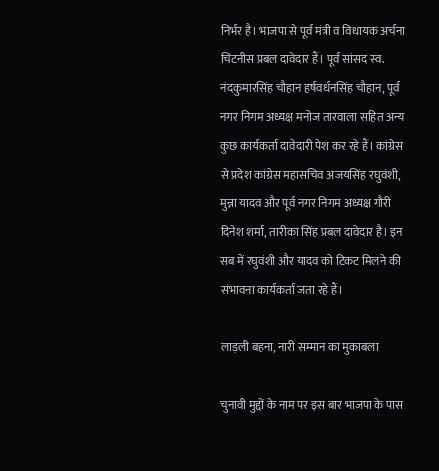निर्भर है। भाजपा से पूर्व मंत्री व विधायक अर्चना चिटनीस प्रबल दावेदार हैं। पूर्व सांसद स्व. नंदकुमारसिंह चौहान हर्षवर्धनसिंह चौहान, पूर्व नगर निगम अध्यक्ष मनोज तारवाला सहित अन्य कुछ कार्यकर्ता दावेदारी पेश कर रहे हैं। कांग्रेस से प्रदेश कांग्रेस महासचिव अजयसिंह रघुवंशी, मुन्ना यादव और पूर्व नगर निगम अध्यक्ष गौरी दिनेश शर्मा, तारीका सिंह प्रबल दावेदार है। इन सब में रघुवंशी और यादव को टिकट मिलने की संभावना कार्यकर्ता जता रहे हैं।

लाड़ली बहना, नारी सम्मान का मुकाबला

चुनावी मुद्दों के नाम पर इस बार भाजपा के पास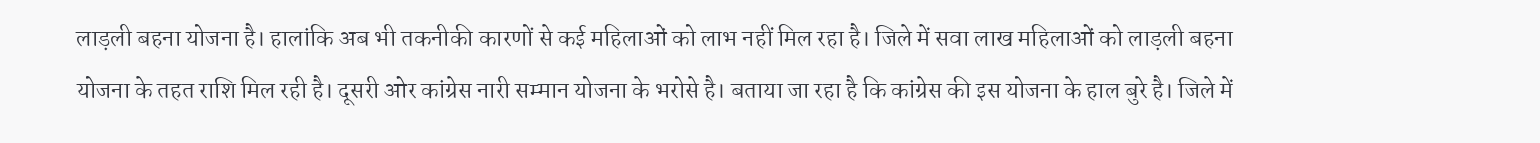लाड़ली बहना योजना है। हालांकि अब भी तकनीकी कारणों से कई महिलाओं को लाभ नहीं मिल रहा है। जिले में सवा लाख महिलाओं को लाड़ली बहना योजना के तहत राशि मिल रही है। दूसरी ओर कांग्रेस नारी सम्मान योजना के भरोसे है। बताया जा रहा है कि कांग्रेस की इस योजना के हाल बुरे है। जिले में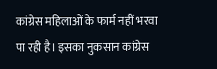कांग्रेस महिलाओं के फार्म नहीं भरवा पा रही है। इसका नुकसान कांग्रेस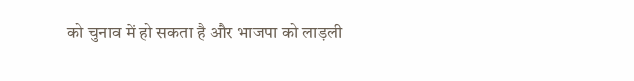को चुनाव में हो सकता है और भाजपा को लाड़ली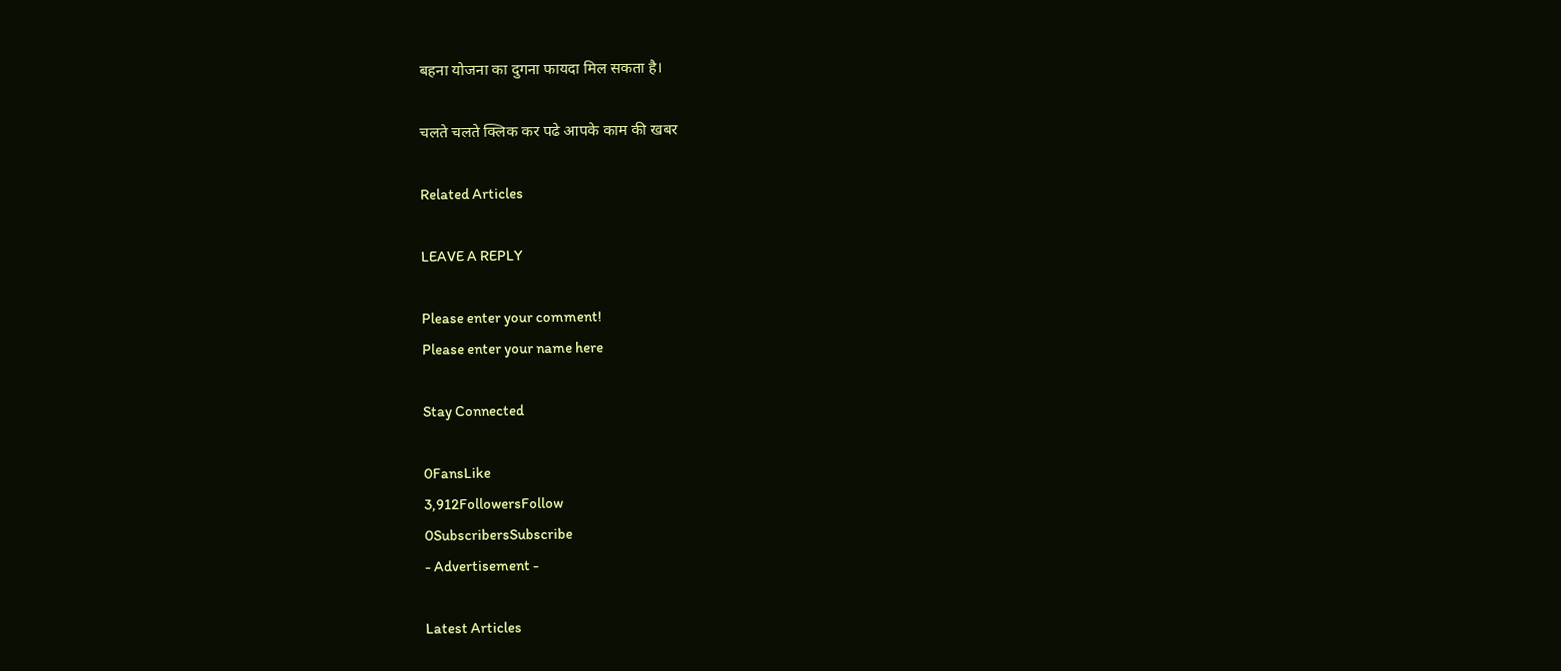बहना योजना का दुगना फायदा मिल सकता है।

चलते चलते क्लिक कर पढे आपके काम की खबर

Related Articles

LEAVE A REPLY

Please enter your comment!
Please enter your name here

Stay Connected

0FansLike
3,912FollowersFollow
0SubscribersSubscribe
- Advertisement -

Latest Articles